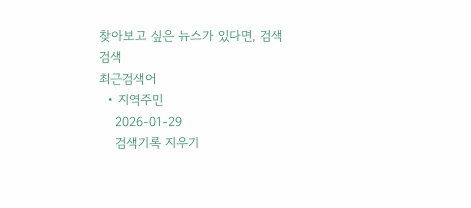찾아보고 싶은 뉴스가 있다면, 검색
검색
최근검색어
  • 지역주민
    2026-01-29
    검색기록 지우기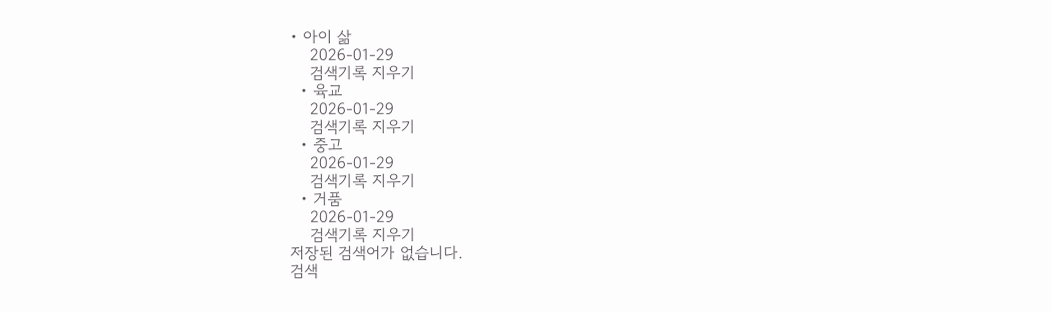• 아이 삶
    2026-01-29
    검색기록 지우기
  • 육교
    2026-01-29
    검색기록 지우기
  • 중고
    2026-01-29
    검색기록 지우기
  • 거품
    2026-01-29
    검색기록 지우기
저장된 검색어가 없습니다.
검색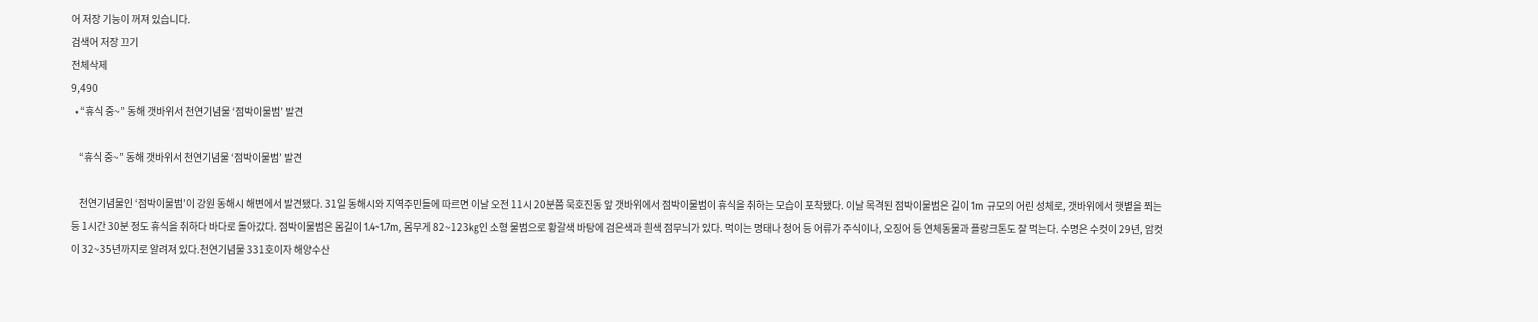어 저장 기능이 꺼져 있습니다.
검색어 저장 끄기
전체삭제
9,490
  • “휴식 중~” 동해 갯바위서 천연기념물 ‘점박이물범’ 발견

    “휴식 중~” 동해 갯바위서 천연기념물 ‘점박이물범’ 발견

    천연기념물인 ‘점박이물범’이 강원 동해시 해변에서 발견됐다. 31일 동해시와 지역주민들에 따르면 이날 오전 11시 20분쯤 묵호진동 앞 갯바위에서 점박이물범이 휴식을 취하는 모습이 포착됐다. 이날 목격된 점박이물범은 길이 1m 규모의 어린 성체로, 갯바위에서 햇볕을 쬐는 등 1시간 30분 정도 휴식을 취하다 바다로 돌아갔다. 점박이물범은 몸길이 1.4~1.7m, 몸무게 82~123㎏인 소형 물범으로 황갈색 바탕에 검은색과 흰색 점무늬가 있다. 먹이는 명태나 청어 등 어류가 주식이나, 오징어 등 연체동물과 플랑크톤도 잘 먹는다. 수명은 수컷이 29년, 암컷이 32~35년까지로 알려져 있다.천연기념물 331호이자 해양수산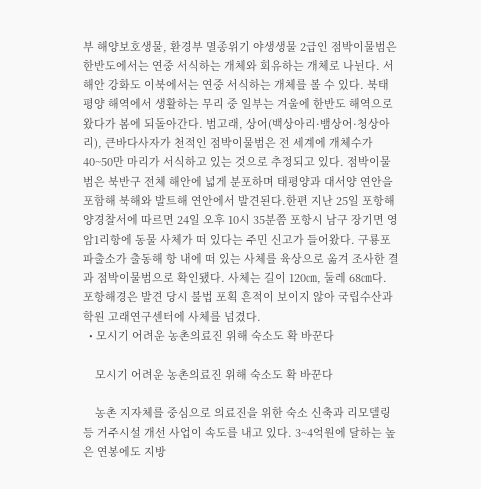부 해양보호생물, 환경부 멸종위기 야생생물 2급인 점박이물범은 한반도에서는 연중 서식하는 개체와 회유하는 개체로 나뉜다. 서해안 강화도 이북에서는 연중 서식하는 개체를 볼 수 있다. 북태평양 해역에서 생활하는 무리 중 일부는 겨울에 한반도 해역으로 왔다가 봄에 되돌아간다. 범고래, 상어(백상아리·뱀상어·청상아리), 큰바다사자가 천적인 점박이물범은 전 세계에 개체수가 40~50만 마리가 서식하고 있는 것으로 추정되고 있다. 점박이물범은 북반구 전체 해안에 넓게 분포하며 태평양과 대서양 연안을 포함해 북해와 발트해 연안에서 발견된다.한편 지난 25일 포항해양경찰서에 따르면 24일 오후 10시 35분쯤 포항시 남구 장기면 영암1리항에 동물 사체가 떠 있다는 주민 신고가 들어왔다. 구룡포파출소가 출동해 항 내에 떠 있는 사체를 육상으로 옮겨 조사한 결과 점박이물범으로 확인됐다. 사체는 길이 120㎝, 둘레 68㎝다. 포항해경은 발견 당시 불법 포획 흔적이 보이지 않아 국립수산과학원 고래연구센터에 사체를 넘겼다.
  • 모시기 어려운 농촌의료진 위해 숙소도 확 바꾼다

    모시기 어려운 농촌의료진 위해 숙소도 확 바꾼다

    농촌 지자체를 중심으로 의료진을 위한 숙소 신축과 리모델링 등 거주시설 개선 사업이 속도를 내고 있다. 3~4억원에 달하는 높은 연봉에도 지방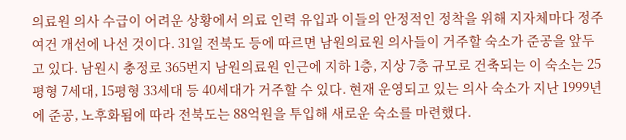의료원 의사 수급이 어려운 상황에서 의료 인력 유입과 이들의 안정적인 정착을 위해 지자체마다 정주 여건 개선에 나선 것이다. 31일 전북도 등에 따르면 남원의료원 의사들이 거주할 숙소가 준공을 앞두고 있다. 남원시 충정로 365번지 남원의료원 인근에 지하 1층, 지상 7층 규모로 건축되는 이 숙소는 25평형 7세대, 15평형 33세대 등 40세대가 거주할 수 있다. 현재 운영되고 있는 의사 숙소가 지난 1999년에 준공, 노후화됨에 따라 전북도는 88억원을 투입해 새로운 숙소를 마련했다.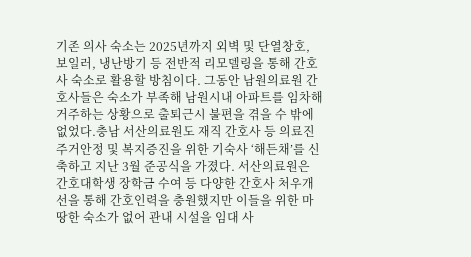기존 의사 숙소는 2025년까지 외벽 및 단열창호, 보일러, 냉난방기 등 전반적 리모델링을 통해 간호사 숙소로 활용할 방침이다. 그동안 남원의료원 간호사들은 숙소가 부족해 남원시내 아파트를 임차해 거주하는 상황으로 출퇴근시 불편을 겪을 수 밖에 없었다.충남 서산의료원도 재직 간호사 등 의료진 주거안정 및 복지증진을 위한 기숙사 ‘해든채’를 신축하고 지난 3월 준공식을 가졌다. 서산의료원은 간호대학생 장학금 수여 등 다양한 간호사 처우개선을 통해 간호인력을 충원했지만 이들을 위한 마땅한 숙소가 없어 관내 시설을 임대 사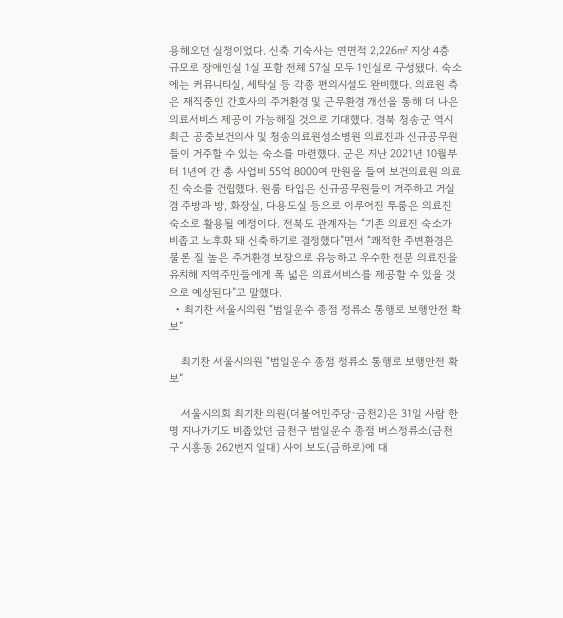용해오던 실정이었다. 신축 기숙사는 연면적 2,226㎡ 지상 4층 규모로 장애인실 1실 포함 전체 57실 모두 1인실로 구성됐다. 숙소에는 커뮤니티실, 세탁실 등 각종 편의시설도 완비했다. 의료원 측은 재직중인 간호사의 주거환경 및 근무환경 개선을 통해 더 나은 의료서비스 제공이 가능해질 것으로 기대했다. 경북 청송군 역시 최근 공중보건의사 및 청송의료원성소병원 의료진과 신규공무원들이 거주할 수 있는 숙소를 마련했다. 군은 지난 2021년 10월부터 1년여 간 총 사업비 55억 8000여 만원을 들여 보건의료원 의료진 숙소를 건립했다. 원룸 타입은 신규공무원들이 거주하고 거실겸 주방과 방, 화장실, 다용도실 등으로 이루어진 투룸은 의료진 숙소로 활용될 예정이다. 전북도 관계자는 “기존 의료진 숙소가 비좁고 노후화 돼 신축하기로 결정했다”면서 “쾌적한 주변환경은 물론 질 높은 주거환경 보장으로 유능하고 우수한 전문 의료진을 유치해 지역주민들에게 폭 넓은 의료서비스를 제공할 수 있을 것으로 예상된다”고 말했다.
  • 최기찬 서울시의원 “범일운수 종점 정류소 통행로 보행안전 확보”

    최기찬 서울시의원 “범일운수 종점 정류소 통행로 보행안전 확보”

    서울시의회 최기찬 의원(더불어민주당·금천2)은 31일 사람 한명 지나가기도 비좁았던 금천구 범일운수 종점 버스정류소(금천구 시흥동 262번지 일대) 사이 보도(금하로)에 대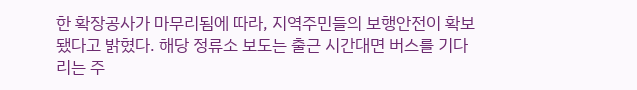한 확장공사가 마무리됨에 따라, 지역주민들의 보행안전이 확보됐다고 밝혔다. 해당 정류소 보도는 출근 시간대면 버스를 기다리는 주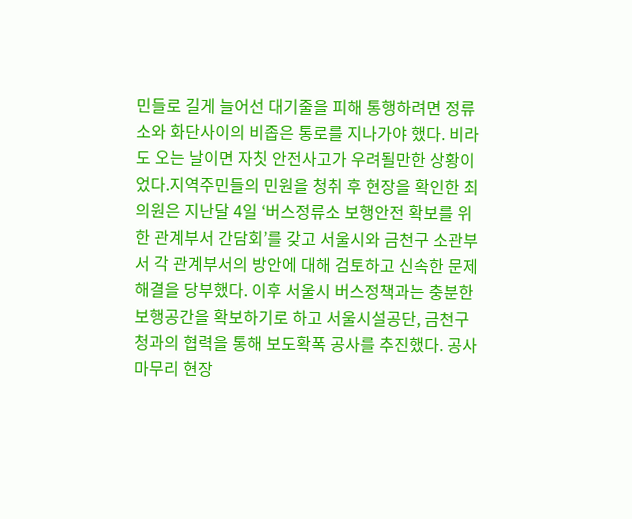민들로 길게 늘어선 대기줄을 피해 통행하려면 정류소와 화단사이의 비좁은 통로를 지나가야 했다. 비라도 오는 날이면 자칫 안전사고가 우려될만한 상황이었다.지역주민들의 민원을 청취 후 현장을 확인한 최 의원은 지난달 4일 ‘버스정류소 보행안전 확보를 위한 관계부서 간담회’를 갖고 서울시와 금천구 소관부서 각 관계부서의 방안에 대해 검토하고 신속한 문제해결을 당부했다. 이후 서울시 버스정책과는 충분한 보행공간을 확보하기로 하고 서울시설공단, 금천구청과의 협력을 통해 보도확폭 공사를 추진했다. 공사 마무리 현장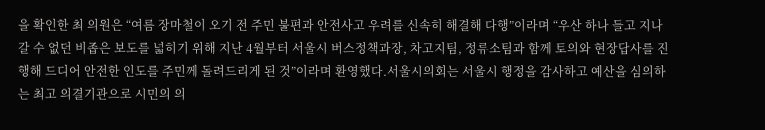을 확인한 최 의원은 “여름 장마철이 오기 전 주민 불편과 안전사고 우려를 신속히 해결해 다행”이라며 “우산 하나 들고 지나갈 수 없던 비좁은 보도를 넓히기 위해 지난 4월부터 서울시 버스정책과장, 차고지팀, 정류소팀과 함께 토의와 현장답사를 진행해 드디어 안전한 인도를 주민께 돌려드리게 된 것”이라며 환영했다.서울시의회는 서울시 행정을 감사하고 예산을 심의하는 최고 의결기관으로 시민의 의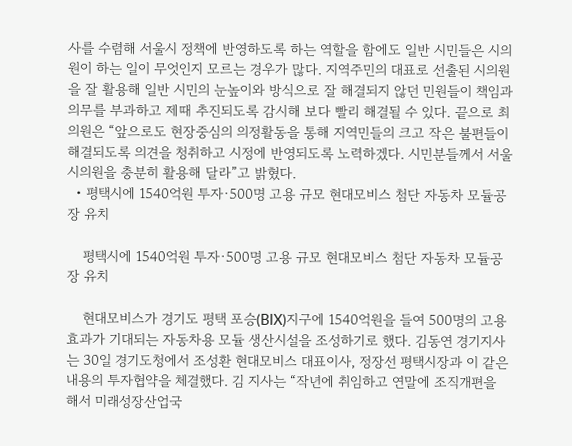사를 수렴해 서울시 정책에 반영하도록 하는 역할을 함에도 일반 시민들은 시의원이 하는 일이 무엇인지 모르는 경우가 많다. 지역주민의 대표로 선출된 시의원을 잘 활용해 일반 시민의 눈높이와 방식으로 잘 해결되지 않던 민원들이 책임과 의무를 부과하고 제때 추진되도록 감시해 보다 빨리 해결될 수 있다. 끝으로 최 의원은 “앞으로도 현장중심의 의정활동을 통해 지역민들의 크고 작은 불편들이 해결되도록 의견을 청취하고 시정에 반영되도록 노력하겠다. 시민분들께서 서울시의원을 충분히 활용해 달라”고 밝혔다.
  • 평택시에 1540억원 투자·500명 고용 규모 현대모비스 첨단 자동차 모듈공장 유치

    평택시에 1540억원 투자·500명 고용 규모 현대모비스 첨단 자동차 모듈공장 유치

    현대모비스가 경기도 평택 포승(BIX)지구에 1540억원을 들여 500명의 고용효과가 기대되는 자동차용 모듈 생산시설을 조성하기로 했다. 김동연 경기지사는 30일 경기도청에서 조성환 현대모비스 대표이사, 정장선 평택시장과 이 같은 내용의 투자협약을 체결했다. 김 지사는 “작년에 취임하고 연말에 조직개편을 해서 미래성장산업국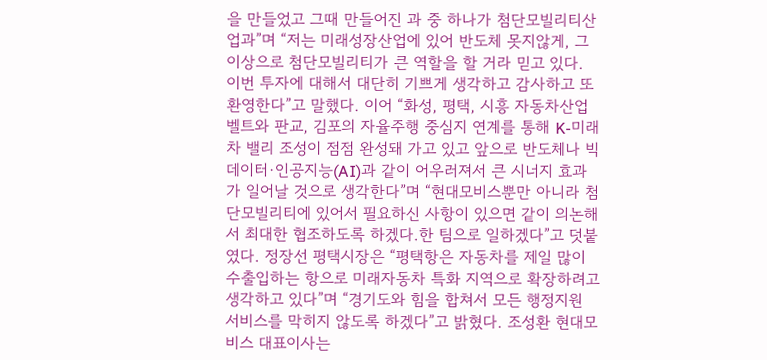을 만들었고 그때 만들어진 과 중 하나가 첨단모빌리티산업과”며 “저는 미래성장산업에 있어 반도체 못지않게, 그 이상으로 첨단모빌리티가 큰 역할을 할 거라 믿고 있다. 이번 투자에 대해서 대단히 기쁘게 생각하고 감사하고 또 환영한다”고 말했다. 이어 “화성, 평택, 시흥 자동차산업벨트와 판교, 김포의 자율주행 중심지 연계를 통해 K-미래차 밸리 조성이 점점 완성돼 가고 있고 앞으로 반도체나 빅데이터·인공지능(AI)과 같이 어우러져서 큰 시너지 효과가 일어날 것으로 생각한다”며 “현대모비스뿐만 아니라 첨단모빌리티에 있어서 필요하신 사항이 있으면 같이 의논해서 최대한 협조하도록 하겠다.한 팀으로 일하겠다”고 덧붙였다. 정장선 평택시장은 “평택항은 자동차를 제일 많이 수출입하는 항으로 미래자동차 특화 지역으로 확장하려고 생각하고 있다”며 “경기도와 힘을 합쳐서 모든 행정지원 서비스를 막히지 않도록 하겠다”고 밝혔다. 조성환 현대모비스 대표이사는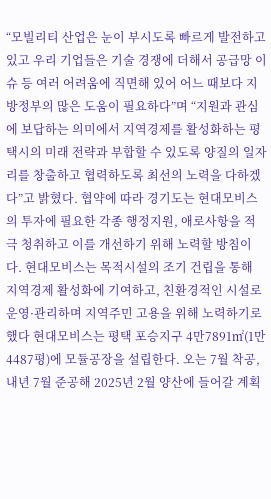“모빌리티 산업은 눈이 부시도록 빠르게 발전하고 있고 우리 기업들은 기술 경쟁에 더해서 공급망 이슈 등 여러 어려움에 직면해 있어 어느 때보다 지방정부의 많은 도움이 필요하다”며 “지원과 관심에 보답하는 의미에서 지역경제를 활성화하는 평택시의 미래 전략과 부합할 수 있도록 양질의 일자리를 창출하고 협력하도록 최선의 노력을 다하겠다”고 밝혔다. 협약에 따라 경기도는 현대모비스의 투자에 필요한 각종 행정지원, 애로사항을 적극 청취하고 이를 개선하기 위해 노력할 방침이다. 현대모비스는 목적시설의 조기 건립을 통해 지역경제 활성화에 기여하고, 친환경적인 시설로 운영·관리하며 지역주민 고용을 위해 노력하기로 했다 현대모비스는 평택 포승지구 4만7891㎡(1만4487평)에 모듈공장을 설립한다. 오는 7월 착공, 내년 7월 준공해 2025년 2월 양산에 들어갈 계획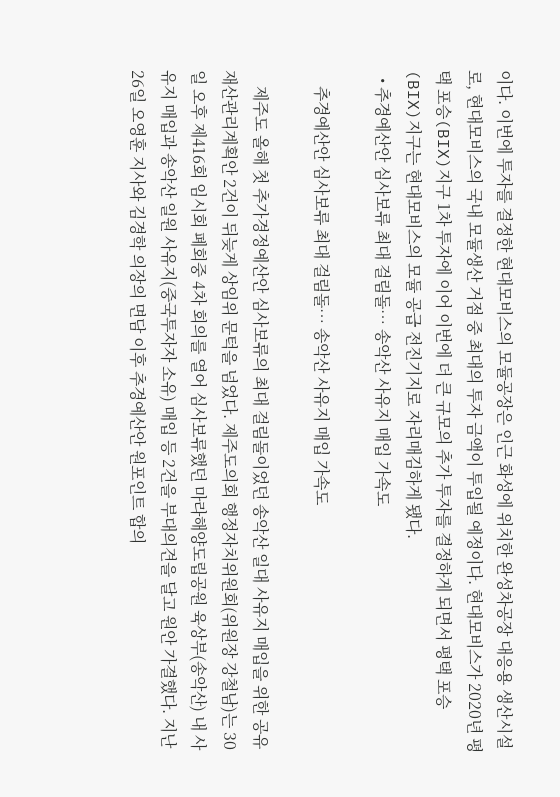이다. 이번에 투자를 결정한 현대모비스의 모듈공장은 인근 화성에 위치한 완성차공장 대응용 생산시설로, 현대모비스의 국내 모듈생산 거점 중 최대의 투자 금액이 투입될 예정이다. 현대모비스가 2020년 평택 포승(BIX)지구 1차 투자에 이어 이번에 더 큰 규모의 추가 투자를 결정하게 되면서 평택 포승(BIX)지구는 현대모비스의 모듈 공급 전진기지로 자리매김하게 됐다.
  • 추경예산안 심사보류 최대 걸림돌… 송악산 사유지 매입 가속도

    추경예산안 심사보류 최대 걸림돌… 송악산 사유지 매입 가속도

    제주도 올해 첫 추가경정예산안 심사보류의 최대 걸림돌이었던 송악산 일대 사유지 매입을 위한 공유재산관리계획안 2건이 뒤늦게 상임위 문턱을 넘었다. 제주도의회 행정자치위원회(위원장 강철남)는 30일 오후 제416회 임시회 폐회중 4차 회의를 열어 심사보류했던 마라해양도립공원 육상부(송악산) 내 사유지 매입과 송악산 일원 사유지(중국투자자 소유) 매입 등 2건을 부대의견을 달고 원안 가결했다. 지난 26일 오영훈 지사와 김경학 의장의 면담 이후 추경예산안 원포인트 합의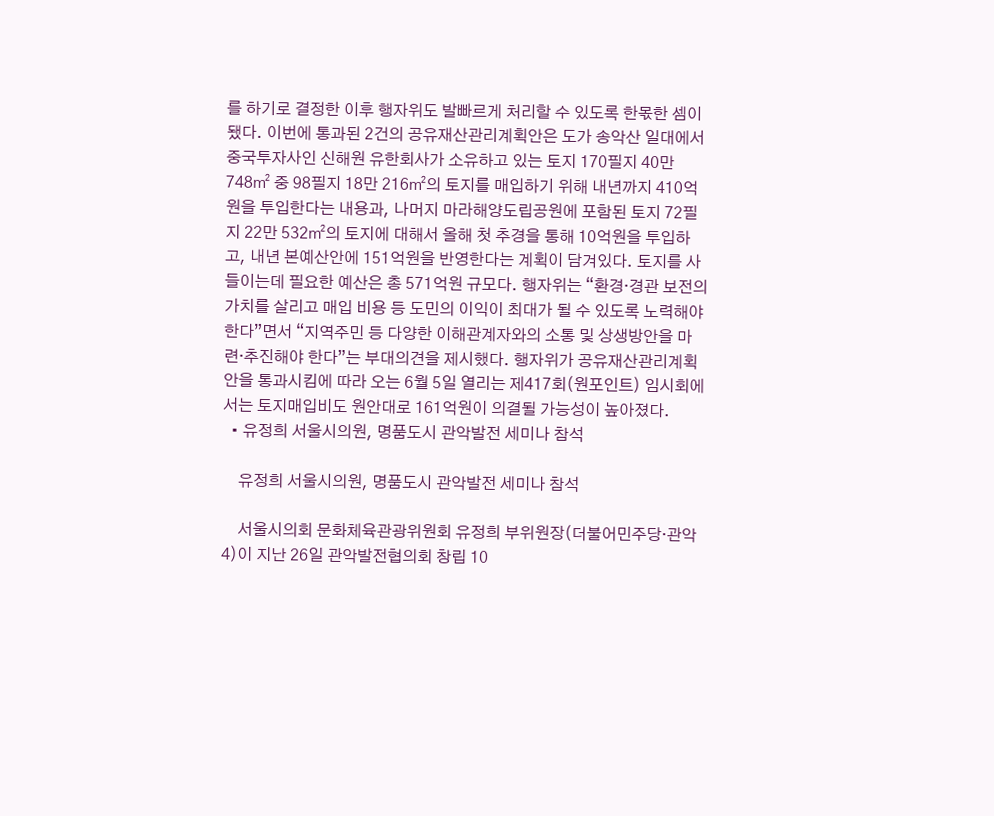를 하기로 결정한 이후 행자위도 발빠르게 처리할 수 있도록 한몫한 셈이 됐다. 이번에 통과된 2건의 공유재산관리계획안은 도가 송악산 일대에서 중국투자사인 신해원 유한회사가 소유하고 있는 토지 170필지 40만 748㎡ 중 98필지 18만 216㎡의 토지를 매입하기 위해 내년까지 410억원을 투입한다는 내용과, 나머지 마라해양도립공원에 포함된 토지 72필지 22만 532㎡의 토지에 대해서 올해 첫 추경을 통해 10억원을 투입하고, 내년 본예산안에 151억원을 반영한다는 계획이 담겨있다. 토지를 사들이는데 필요한 예산은 총 571억원 규모다. 행자위는 “환경·경관 보전의 가치를 살리고 매입 비용 등 도민의 이익이 최대가 될 수 있도록 노력해야 한다”면서 “지역주민 등 다양한 이해관계자와의 소통 및 상생방안을 마련·추진해야 한다”는 부대의견을 제시했다. 행자위가 공유재산관리계획안을 통과시킴에 따라 오는 6월 5일 열리는 제417회(원포인트) 임시회에서는 토지매입비도 원안대로 161억원이 의결될 가능성이 높아졌다.
  • 유정희 서울시의원, 명품도시 관악발전 세미나 참석

    유정희 서울시의원, 명품도시 관악발전 세미나 참석

    서울시의회 문화체육관광위원회 유정희 부위원장(더불어민주당·관악4)이 지난 26일 관악발전협의회 창립 10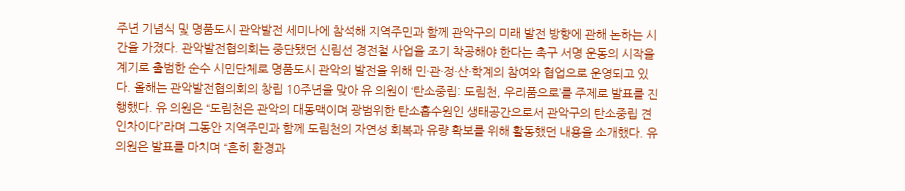주년 기념식 및 명품도시 관악발전 세미나에 참석해 지역주민과 함께 관악구의 미래 발전 방향에 관해 논하는 시간을 가졌다. 관악발전협의회는 중단됐던 신림선 경전철 사업을 조기 착공해야 한다는 촉구 서명 운동의 시작을 계기로 출범한 순수 시민단체로 명품도시 관악의 발전을 위해 민·관·정·산·학계의 참여와 협업으로 운영되고 있다. 올해는 관악발전협의회의 창립 10주년을 맞아 유 의원이 ‘탄소중립: 도림천, 우리품으로’를 주제로 발표를 진행했다. 유 의원은 “도림천은 관악의 대동맥이며 광범위한 탄소흡수원인 생태공간으로서 관악구의 탄소중립 견인차이다”라며 그동안 지역주민과 함께 도림천의 자연성 회복과 유량 확보를 위해 활동했던 내용을 소개했다. 유 의원은 발표를 마치며 “흔히 환경과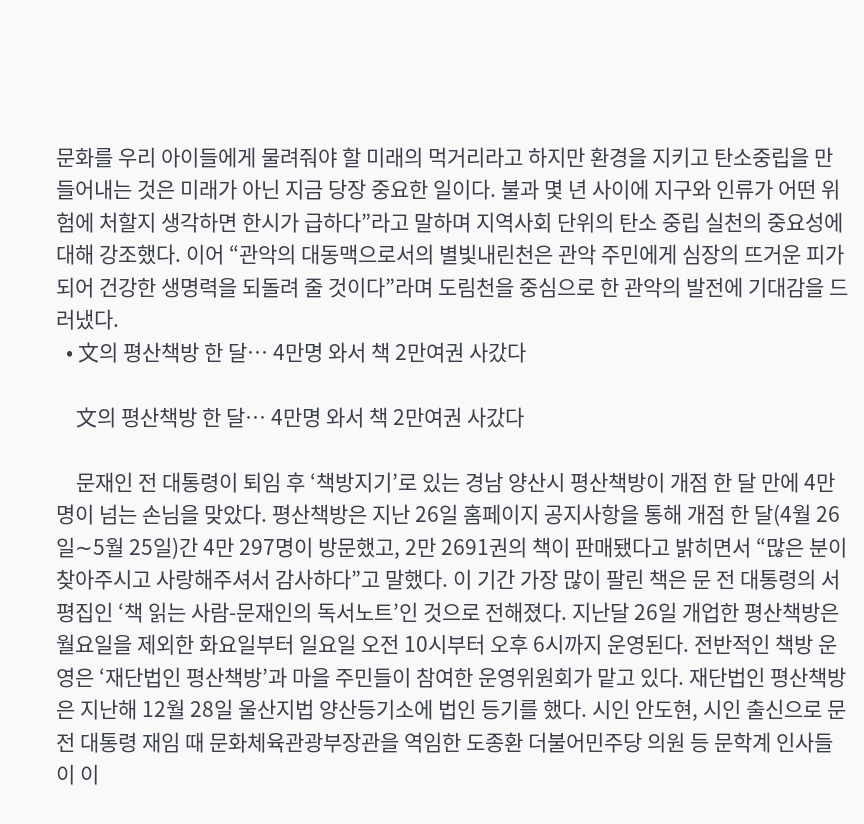문화를 우리 아이들에게 물려줘야 할 미래의 먹거리라고 하지만 환경을 지키고 탄소중립을 만들어내는 것은 미래가 아닌 지금 당장 중요한 일이다. 불과 몇 년 사이에 지구와 인류가 어떤 위험에 처할지 생각하면 한시가 급하다”라고 말하며 지역사회 단위의 탄소 중립 실천의 중요성에 대해 강조했다. 이어 “관악의 대동맥으로서의 별빛내린천은 관악 주민에게 심장의 뜨거운 피가 되어 건강한 생명력을 되돌려 줄 것이다”라며 도림천을 중심으로 한 관악의 발전에 기대감을 드러냈다.
  • 文의 평산책방 한 달… 4만명 와서 책 2만여권 사갔다

    文의 평산책방 한 달… 4만명 와서 책 2만여권 사갔다

    문재인 전 대통령이 퇴임 후 ‘책방지기’로 있는 경남 양산시 평산책방이 개점 한 달 만에 4만명이 넘는 손님을 맞았다. 평산책방은 지난 26일 홈페이지 공지사항을 통해 개점 한 달(4월 26일∼5월 25일)간 4만 297명이 방문했고, 2만 2691권의 책이 판매됐다고 밝히면서 “많은 분이 찾아주시고 사랑해주셔서 감사하다”고 말했다. 이 기간 가장 많이 팔린 책은 문 전 대통령의 서평집인 ‘책 읽는 사람-문재인의 독서노트’인 것으로 전해졌다. 지난달 26일 개업한 평산책방은 월요일을 제외한 화요일부터 일요일 오전 10시부터 오후 6시까지 운영된다. 전반적인 책방 운영은 ‘재단법인 평산책방’과 마을 주민들이 참여한 운영위원회가 맡고 있다. 재단법인 평산책방은 지난해 12월 28일 울산지법 양산등기소에 법인 등기를 했다. 시인 안도현, 시인 출신으로 문 전 대통령 재임 때 문화체육관광부장관을 역임한 도종환 더불어민주당 의원 등 문학계 인사들이 이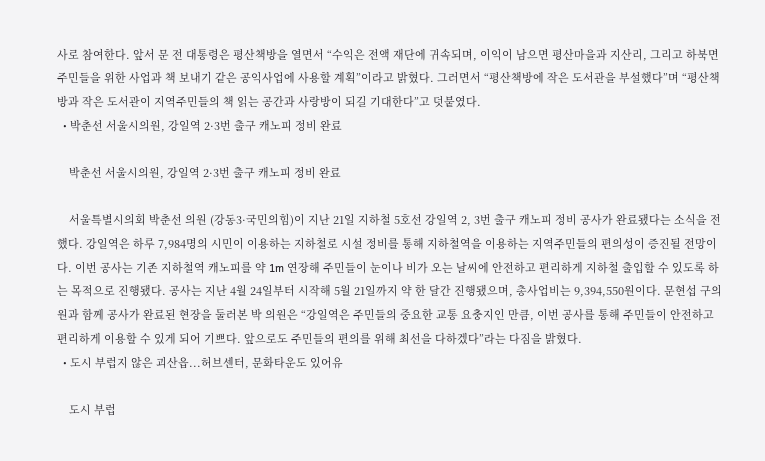사로 참여한다. 앞서 문 전 대통령은 평산책방을 열면서 “수익은 전액 재단에 귀속되며, 이익이 남으면 평산마을과 지산리, 그리고 하북면 주민들을 위한 사업과 책 보내기 같은 공익사업에 사용할 계획”이라고 밝혔다. 그러면서 “평산책방에 작은 도서관을 부설했다”며 “평산책방과 작은 도서관이 지역주민들의 책 읽는 공간과 사랑방이 되길 기대한다”고 덧붙였다.
  • 박춘선 서울시의원, 강일역 2·3번 출구 캐노피 정비 완료

    박춘선 서울시의원, 강일역 2·3번 출구 캐노피 정비 완료

    서울특별시의회 박춘선 의원 (강동3·국민의힘)이 지난 21일 지하철 5호선 강일역 2, 3번 출구 캐노피 정비 공사가 완료됐다는 소식을 전했다. 강일역은 하루 7,984명의 시민이 이용하는 지하철로 시설 정비를 통해 지하철역을 이용하는 지역주민들의 편의성이 증진될 전망이다. 이번 공사는 기존 지하철역 캐노피를 약 1m 연장해 주민들이 눈이나 비가 오는 날씨에 안전하고 편리하게 지하철 출입할 수 있도록 하는 목적으로 진행됐다. 공사는 지난 4월 24일부터 시작해 5월 21일까지 약 한 달간 진행됐으며, 총사업비는 9,394,550원이다. 문현섭 구의원과 함께 공사가 완료된 현장을 둘러본 박 의원은 “강일역은 주민들의 중요한 교통 요충지인 만큼, 이번 공사를 통해 주민들이 안전하고 편리하게 이용할 수 있게 되어 기쁘다. 앞으로도 주민들의 편의를 위해 최선을 다하겠다”라는 다짐을 밝혔다.
  • 도시 부럽지 않은 괴산읍...허브센터, 문화타운도 있어유

    도시 부럽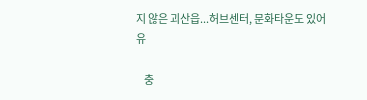지 않은 괴산읍...허브센터, 문화타운도 있어유

    충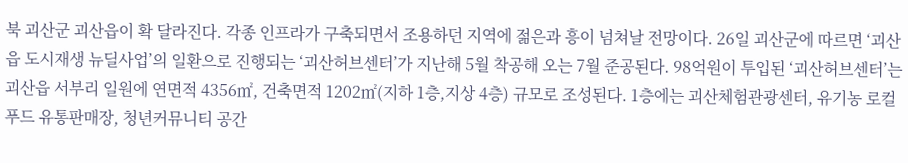북 괴산군 괴산읍이 확 달라진다. 각종 인프라가 구축되면서 조용하던 지역에 젊은과 흥이 넘쳐날 전망이다. 26일 괴산군에 따르면 ‘괴산읍 도시재생 뉴딜사업’의 일환으로 진행되는 ‘괴산허브센터’가 지난해 5월 착공해 오는 7월 준공된다. 98억원이 투입된 ‘괴산허브센터’는 괴산읍 서부리 일원에 연면적 4356㎡, 건축면적 1202㎡(지하 1층,지상 4층) 규모로 조성된다. 1층에는 괴산체험관광센터, 유기농 로컬푸드 유통판매장, 청년커뮤니티 공간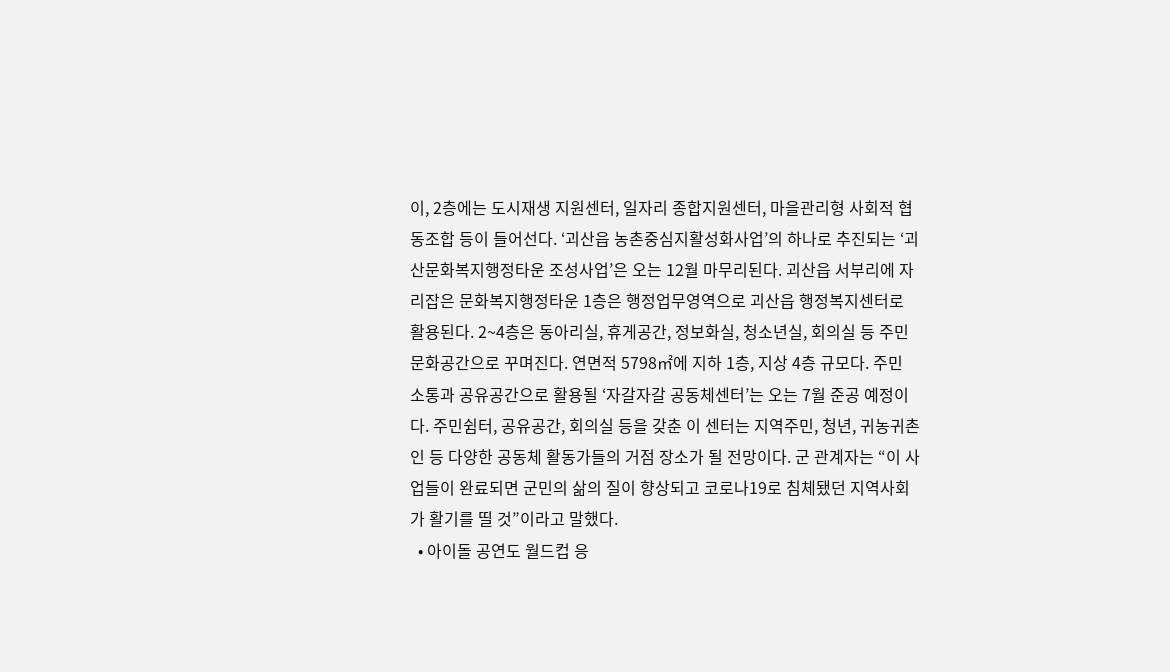이, 2층에는 도시재생 지원센터, 일자리 종합지원센터, 마을관리형 사회적 협동조합 등이 들어선다. ‘괴산읍 농촌중심지활성화사업’의 하나로 추진되는 ‘괴산문화복지행정타운 조성사업’은 오는 12월 마무리된다. 괴산읍 서부리에 자리잡은 문화복지행정타운 1층은 행정업무영역으로 괴산읍 행정복지센터로 활용된다. 2~4층은 동아리실, 휴게공간, 정보화실, 청소년실, 회의실 등 주민 문화공간으로 꾸며진다. 연면적 5798㎡에 지하 1층, 지상 4층 규모다. 주민 소통과 공유공간으로 활용될 ‘자갈자갈 공동체센터’는 오는 7월 준공 예정이다. 주민쉼터, 공유공간, 회의실 등을 갖춘 이 센터는 지역주민, 청년, 귀농귀촌인 등 다양한 공동체 활동가들의 거점 장소가 될 전망이다. 군 관계자는 “이 사업들이 완료되면 군민의 삶의 질이 향상되고 코로나19로 침체됐던 지역사회가 활기를 띨 것”이라고 말했다.
  • 아이돌 공연도 월드컵 응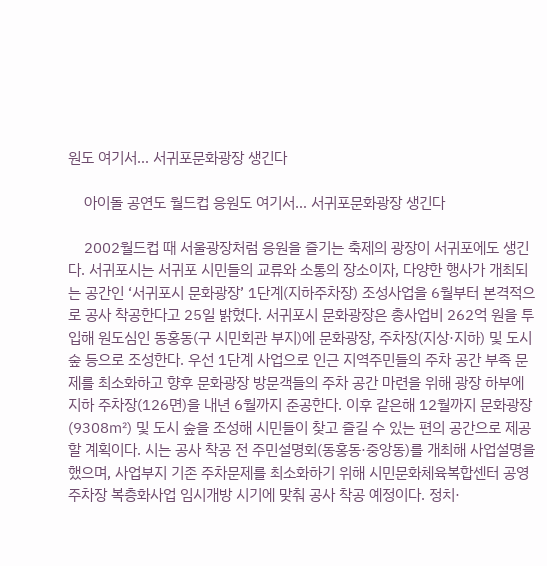원도 여기서… 서귀포문화광장 생긴다

    아이돌 공연도 월드컵 응원도 여기서… 서귀포문화광장 생긴다

    2002월드컵 때 서울광장처럼 응원을 즐기는 축제의 광장이 서귀포에도 생긴다. 서귀포시는 서귀포 시민들의 교류와 소통의 장소이자, 다양한 행사가 개최되는 공간인 ‘서귀포시 문화광장’ 1단계(지하주차장) 조성사업을 6월부터 본격적으로 공사 착공한다고 25일 밝혔다. 서귀포시 문화광장은 총사업비 262억 원을 투입해 원도심인 동홍동(구 시민회관 부지)에 문화광장, 주차장(지상·지하) 및 도시 숲 등으로 조성한다. 우선 1단계 사업으로 인근 지역주민들의 주차 공간 부족 문제를 최소화하고 향후 문화광장 방문객들의 주차 공간 마련을 위해 광장 하부에 지하 주차장(126면)을 내년 6월까지 준공한다. 이후 같은해 12월까지 문화광장(9308㎡) 및 도시 숲을 조성해 시민들이 찾고 즐길 수 있는 편의 공간으로 제공할 계획이다. 시는 공사 착공 전 주민설명회(동홍동·중앙동)를 개최해 사업설명을 했으며, 사업부지 기존 주차문제를 최소화하기 위해 시민문화체육복합센터 공영주차장 복층화사업 임시개방 시기에 맞춰 공사 착공 예정이다. 정치·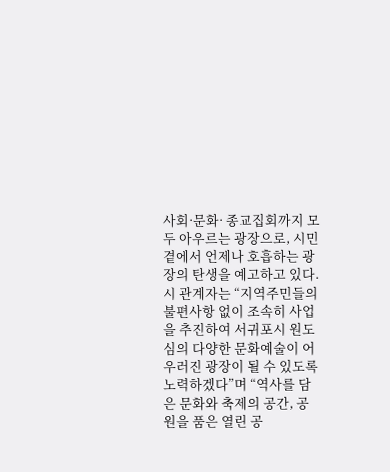사회·문화· 종교집회까지 모두 아우르는 광장으로, 시민 곁에서 언제나 호흡하는 광장의 탄생을 예고하고 있다. 시 관계자는 “지역주민들의 불편사항 없이 조속히 사업을 추진하여 서귀포시 원도심의 다양한 문화예술이 어우러진 광장이 될 수 있도록 노력하겠다”며 “역사를 담은 문화와 축제의 공간, 공원을 품은 열린 공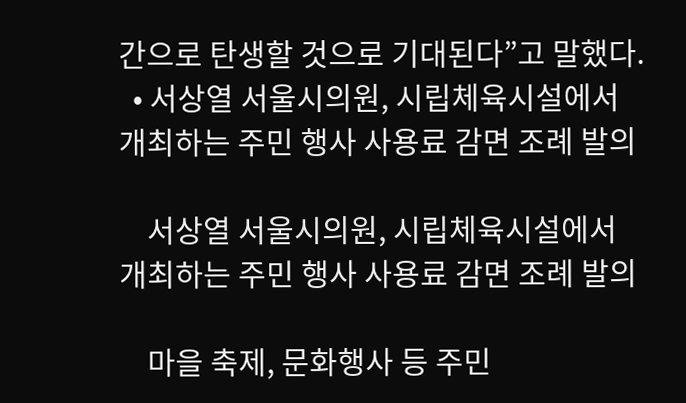간으로 탄생할 것으로 기대된다”고 말했다.
  • 서상열 서울시의원, 시립체육시설에서 개최하는 주민 행사 사용료 감면 조례 발의

    서상열 서울시의원, 시립체육시설에서 개최하는 주민 행사 사용료 감면 조례 발의

    마을 축제, 문화행사 등 주민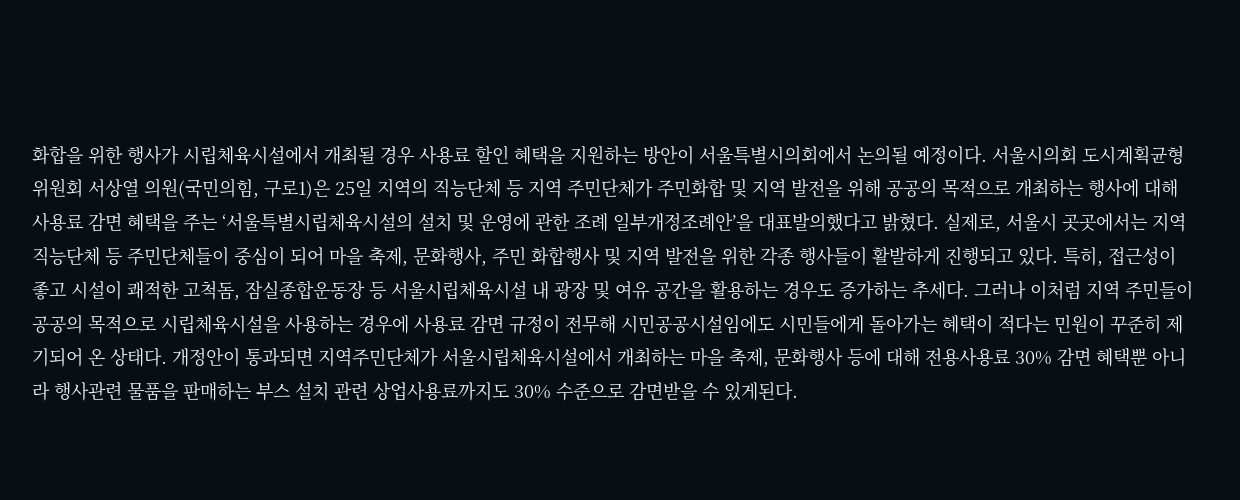화합을 위한 행사가 시립체육시설에서 개최될 경우 사용료 할인 혜택을 지원하는 방안이 서울특별시의회에서 논의될 예정이다. 서울시의회 도시계획균형위원회 서상열 의원(국민의힘, 구로1)은 25일 지역의 직능단체 등 지역 주민단체가 주민화합 및 지역 발전을 위해 공공의 목적으로 개최하는 행사에 대해 사용료 감면 혜택을 주는 ‘서울특별시립체육시설의 설치 및 운영에 관한 조례 일부개정조례안’을 대표발의했다고 밝혔다. 실제로, 서울시 곳곳에서는 지역 직능단체 등 주민단체들이 중심이 되어 마을 축제, 문화행사, 주민 화합행사 및 지역 발전을 위한 각종 행사들이 활발하게 진행되고 있다. 특히, 접근성이 좋고 시설이 쾌적한 고척돔, 잠실종합운동장 등 서울시립체육시설 내 광장 및 여유 공간을 활용하는 경우도 증가하는 추세다. 그러나 이처럼 지역 주민들이 공공의 목적으로 시립체육시설을 사용하는 경우에 사용료 감면 규정이 전무해 시민공공시설임에도 시민들에게 돌아가는 혜택이 적다는 민원이 꾸준히 제기되어 온 상태다. 개정안이 통과되면 지역주민단체가 서울시립체육시설에서 개최하는 마을 축제, 문화행사 등에 대해 전용사용료 30% 감면 혜택뿐 아니라 행사관련 물품을 판매하는 부스 설치 관련 상업사용료까지도 30% 수준으로 감면받을 수 있게된다.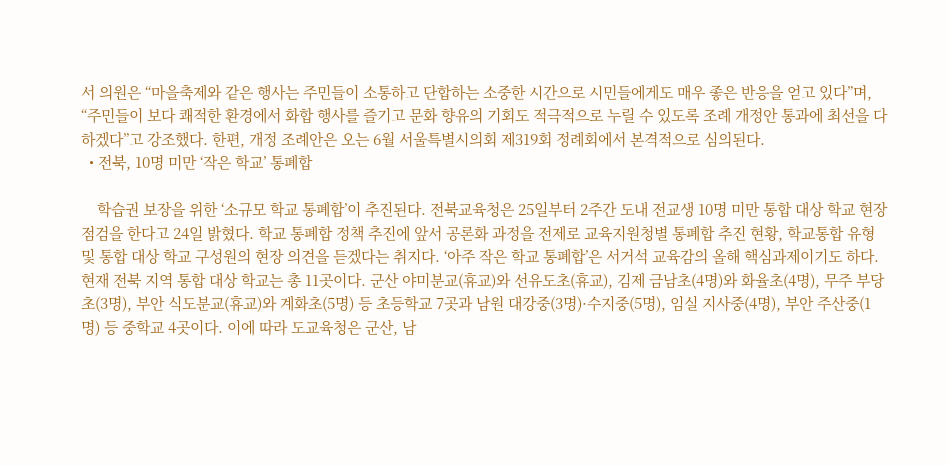서 의원은 “마을축제와 같은 행사는 주민들이 소통하고 단합하는 소중한 시간으로 시민들에게도 매우 좋은 반응을 얻고 있다”며, “주민들이 보다 쾌적한 환경에서 화합 행사를 즐기고 문화 향유의 기회도 적극적으로 누릴 수 있도록 조례 개정안 통과에 최선을 다하겠다”고 강조했다. 한편, 개정 조례안은 오는 6월 서울특별시의회 제319회 정례회에서 본격적으로 심의된다.
  • 전북, 10명 미만 ‘작은 학교’ 통폐합

    학습권 보장을 위한 ‘소규모 학교 통폐합’이 추진된다. 전북교육청은 25일부터 2주간 도내 전교생 10명 미만 통합 대상 학교 현장 점검을 한다고 24일 밝혔다. 학교 통폐합 정책 추진에 앞서 공론화 과정을 전제로 교육지원청별 통폐합 추진 현황, 학교통합 유형 및 통합 대상 학교 구성원의 현장 의견을 듣겠다는 취지다. ‘아주 작은 학교 통폐합’은 서거석 교육감의 올해 핵심과제이기도 하다. 현재 전북 지역 통합 대상 학교는 총 11곳이다. 군산 야미분교(휴교)와 선유도초(휴교), 김제 금남초(4명)와 화율초(4명), 무주 부당초(3명), 부안 식도분교(휴교)와 계화초(5명) 등 초등학교 7곳과 남원 대강중(3명)·수지중(5명), 임실 지사중(4명), 부안 주산중(1명) 등 중학교 4곳이다. 이에 따라 도교육청은 군산, 남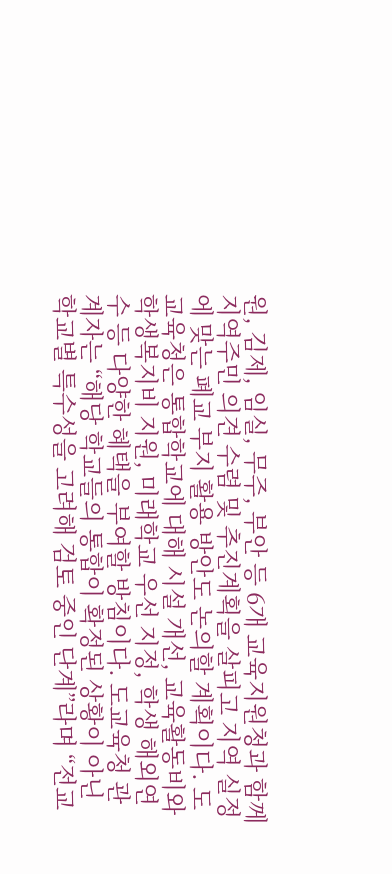원, 김제, 임실, 무주, 부안 등 6개 교육지원청과 함께 지역주민 의견 수렴 및 추진계획을 살피고 지역 실정에 맞는 폐교 부지 활용 방안도 논의할 계획이다. 도교육청은 통합학교에 대해 시설 개선, 교육활동비와 학생복지비 지원, 미래학교 우선 지정, 학생 해외연수 등 다양한 혜택을 부여할 방침이다. 도교육청 관계자는 “해당 학교들의 통합이 확정된 상황이 아닌 학교별 특수성을 고려해 검토 중인 단계”라며 “전교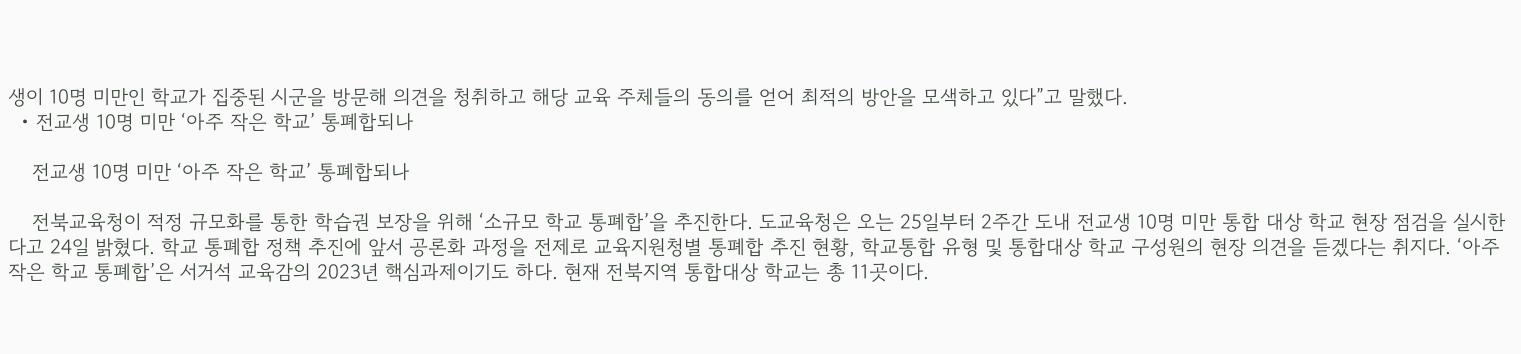생이 10명 미만인 학교가 집중된 시군을 방문해 의견을 청취하고 해당 교육 주체들의 동의를 얻어 최적의 방안을 모색하고 있다”고 말했다.
  • 전교생 10명 미만 ‘아주 작은 학교’ 통폐합되나

    전교생 10명 미만 ‘아주 작은 학교’ 통폐합되나

    전북교육청이 적정 규모화를 통한 학습권 보장을 위해 ‘소규모 학교 통폐합’을 추진한다. 도교육청은 오는 25일부터 2주간 도내 전교생 10명 미만 통합 대상 학교 현장 점검을 실시한다고 24일 밝혔다. 학교 통폐합 정책 추진에 앞서 공론화 과정을 전제로 교육지원청별 통폐합 추진 현황, 학교통합 유형 및 통합대상 학교 구성원의 현장 의견을 듣겠다는 취지다. ‘아주 작은 학교 통폐합’은 서거석 교육감의 2023년 핵심과제이기도 하다. 현재 전북지역 통합대상 학교는 총 11곳이다.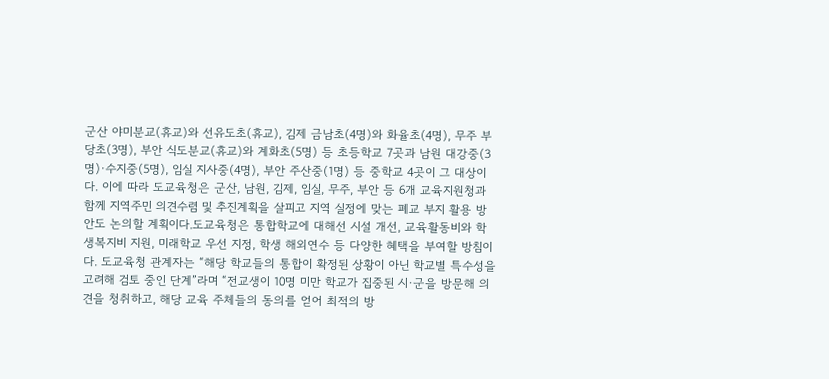군산 야미분교(휴교)와 선유도초(휴교), 김제 금남초(4명)와 화율초(4명), 무주 부당초(3명), 부안 식도분교(휴교)와 계화초(5명) 등 초등학교 7곳과 남원 대강중(3명)·수지중(5명), 임실 지사중(4명), 부안 주산중(1명) 등 중학교 4곳이 그 대상이다. 이에 따라 도교육청은 군산, 남원, 김제, 임실, 무주, 부안 등 6개 교육지원청과 함께 지역주민 의견수렴 및 추진계획을 살피고 지역 실정에 맞는 폐교 부지 활용 방안도 논의할 계획이다.도교육청은 통합학교에 대해선 시설 개선, 교육활동비와 학생복지비 지원, 미래학교 우선 지정, 학생 해외연수 등 다양한 혜택을 부여할 방침이다. 도교육청 관계자는 “해당 학교들의 통합이 확정된 상황이 아닌 학교별 특수성을 고려해 검토 중인 단계”라며 “전교생이 10명 미만 학교가 집중된 시·군을 방문해 의견을 청취하고, 해당 교육 주체들의 동의를 얻어 최적의 방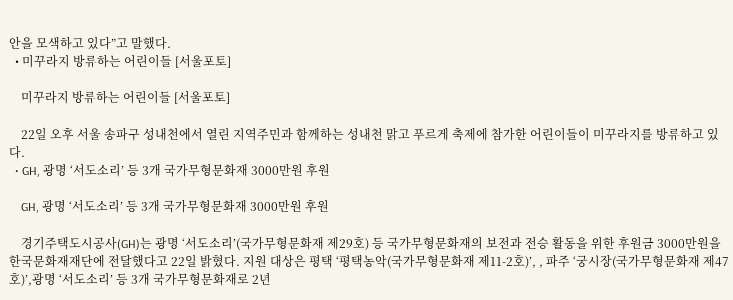안을 모색하고 있다”고 말했다.
  • 미꾸라지 방류하는 어린이들 [서울포토]

    미꾸라지 방류하는 어린이들 [서울포토]

    22일 오후 서울 송파구 성내천에서 열린 지역주민과 함께하는 성내천 맑고 푸르게 축제에 참가한 어린이들이 미꾸라지를 방류하고 있다.
  • GH, 광명 ‘서도소리’ 등 3개 국가무형문화재 3000만원 후원

    GH, 광명 ‘서도소리’ 등 3개 국가무형문화재 3000만원 후원

    경기주택도시공사(GH)는 광명 ‘서도소리’(국가무형문화재 제29호) 등 국가무형문화재의 보전과 전승 활동을 위한 후원금 3000만원을 한국문화재재단에 전달했다고 22일 밝혔다. 지원 대상은 평택 ‘평택농악(국가무형문화재 제11-2호)’, , 파주 ‘궁시장(국가무형문화재 제47호)’,광명 ‘서도소리’ 등 3개 국가무형문화재로 2년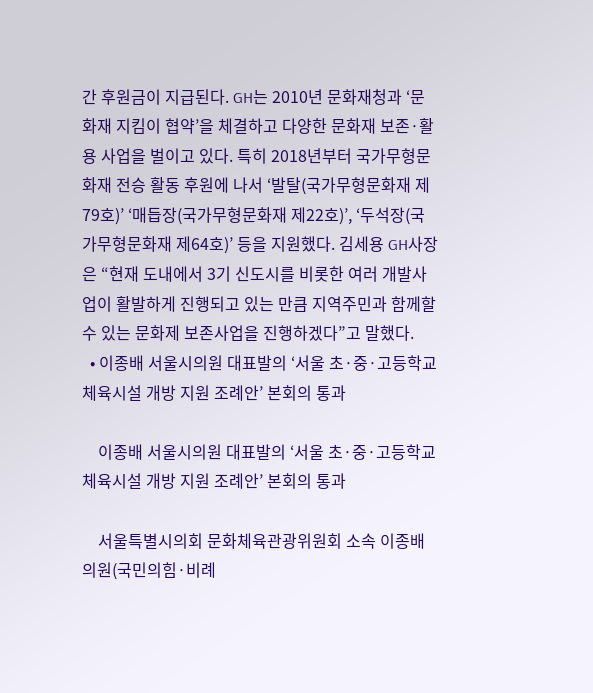간 후원금이 지급된다. GH는 2010년 문화재청과 ‘문화재 지킴이 협약’을 체결하고 다양한 문화재 보존·활용 사업을 벌이고 있다. 특히 2018년부터 국가무형문화재 전승 활동 후원에 나서 ‘발탈(국가무형문화재 제79호)’ ‘매듭장(국가무형문화재 제22호)’, ‘두석장(국가무형문화재 제64호)’ 등을 지원했다. 김세용 GH사장은 “현재 도내에서 3기 신도시를 비롯한 여러 개발사업이 활발하게 진행되고 있는 만큼 지역주민과 함께할 수 있는 문화제 보존사업을 진행하겠다”고 말했다.
  • 이종배 서울시의원 대표발의 ‘서울 초·중·고등학교 체육시설 개방 지원 조례안’ 본회의 통과

    이종배 서울시의원 대표발의 ‘서울 초·중·고등학교 체육시설 개방 지원 조례안’ 본회의 통과

    서울특별시의회 문화체육관광위원회 소속 이종배 의원(국민의힘·비례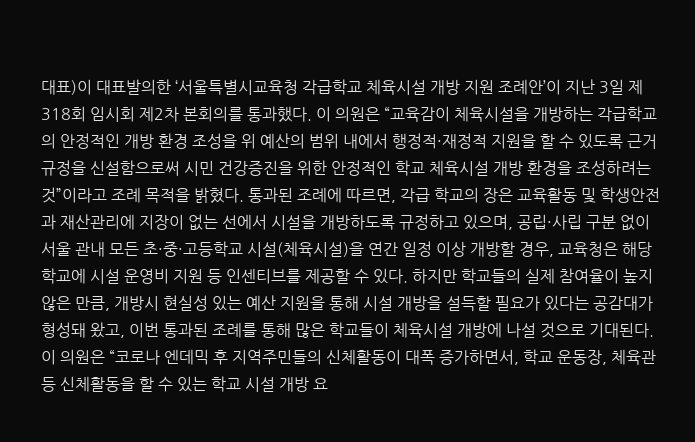대표)이 대표발의한 ‘서울특별시교육청 각급학교 체육시설 개방 지원 조례안’이 지난 3일 제318회 임시회 제2차 본회의를 통과했다. 이 의원은 “교육감이 체육시설을 개방하는 각급학교의 안정적인 개방 환경 조성을 위 예산의 범위 내에서 행정적·재정적 지원을 할 수 있도록 근거 규정을 신설함으로써 시민 건강증진을 위한 안정적인 학교 체육시설 개방 환경을 조성하려는 것”이라고 조례 목적을 밝혔다. 통과된 조례에 따르면, 각급 학교의 장은 교육활동 및 학생안전과 재산관리에 지장이 없는 선에서 시설을 개방하도록 규정하고 있으며, 공립·사립 구분 없이 서울 관내 모든 초·중·고등학교 시설(체육시설)을 연간 일정 이상 개방할 경우, 교육청은 해당 학교에 시설 운영비 지원 등 인센티브를 제공할 수 있다. 하지만 학교들의 실제 참여율이 높지 않은 만큼, 개방시 현실성 있는 예산 지원을 통해 시설 개방을 설득할 필요가 있다는 공감대가 형성돼 왔고, 이번 통과된 조례를 통해 많은 학교들이 체육시설 개방에 나설 것으로 기대된다. 이 의원은 “코로나 엔데믹 후 지역주민들의 신체활동이 대폭 증가하면서, 학교 운동장, 체육관 등 신체활동을 할 수 있는 학교 시설 개방 요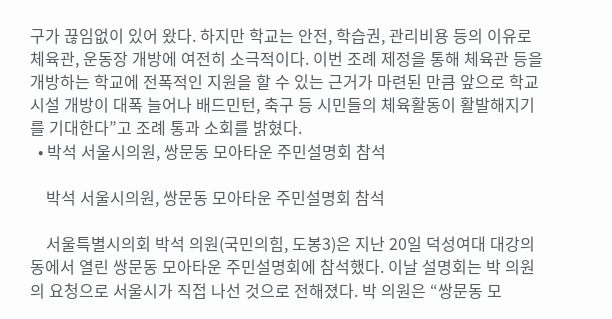구가 끊임없이 있어 왔다. 하지만 학교는 안전, 학습권, 관리비용 등의 이유로 체육관, 운동장 개방에 여전히 소극적이다. 이번 조례 제정을 통해 체육관 등을 개방하는 학교에 전폭적인 지원을 할 수 있는 근거가 마련된 만큼 앞으로 학교 시설 개방이 대폭 늘어나 배드민턴, 축구 등 시민들의 체육활동이 활발해지기를 기대한다”고 조례 통과 소회를 밝혔다.
  • 박석 서울시의원, 쌍문동 모아타운 주민설명회 참석

    박석 서울시의원, 쌍문동 모아타운 주민설명회 참석

    서울특별시의회 박석 의원(국민의힘, 도봉3)은 지난 20일 덕성여대 대강의동에서 열린 쌍문동 모아타운 주민설명회에 참석했다. 이날 설명회는 박 의원의 요청으로 서울시가 직접 나선 것으로 전해졌다. 박 의원은 “쌍문동 모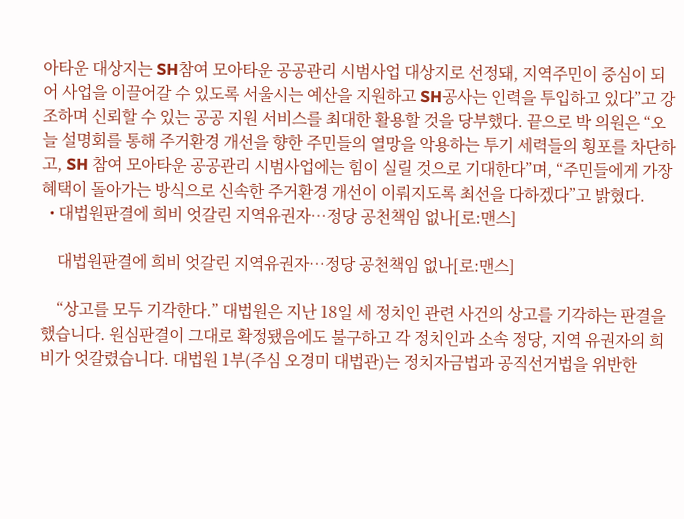아타운 대상지는 SH참여 모아타운 공공관리 시범사업 대상지로 선정돼, 지역주민이 중심이 되어 사업을 이끌어갈 수 있도록 서울시는 예산을 지원하고 SH공사는 인력을 투입하고 있다”고 강조하며 신뢰할 수 있는 공공 지원 서비스를 최대한 활용할 것을 당부했다. 끝으로 박 의원은 “오늘 설명회를 통해 주거환경 개선을 향한 주민들의 열망을 악용하는 투기 세력들의 횡포를 차단하고, SH 참여 모아타운 공공관리 시범사업에는 힘이 실릴 것으로 기대한다”며, “주민들에게 가장 혜택이 돌아가는 방식으로 신속한 주거환경 개선이 이뤄지도록 최선을 다하겠다”고 밝혔다.
  • 대법원판결에 희비 엇갈린 지역유권자…정당 공천책임 없나[로:맨스]

    대법원판결에 희비 엇갈린 지역유권자…정당 공천책임 없나[로:맨스]

    “상고를 모두 기각한다.” 대법원은 지난 18일 세 정치인 관련 사건의 상고를 기각하는 판결을 했습니다. 원심판결이 그대로 확정됐음에도 불구하고 각 정치인과 소속 정당, 지역 유권자의 희비가 엇갈렸습니다. 대법원 1부(주심 오경미 대법관)는 정치자금법과 공직선거법을 위반한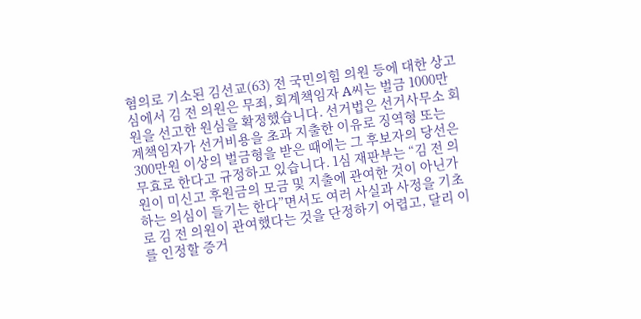혐의로 기소된 김선교(63) 전 국민의힘 의원 등에 대한 상고심에서 김 전 의원은 무죄, 회계책임자 A씨는 벌금 1000만원을 선고한 원심을 확정했습니다. 선거법은 선거사무소 회계책임자가 선거비용을 초과 지출한 이유로 징역형 또는 300만원 이상의 벌금형을 받은 때에는 그 후보자의 당선은 무효로 한다고 규정하고 있습니다. 1심 재판부는 “김 전 의원이 미신고 후원금의 모금 및 지출에 관여한 것이 아닌가 하는 의심이 들기는 한다”면서도 여러 사실과 사정을 기초로 김 전 의원이 관여했다는 것을 단정하기 어렵고, 달리 이를 인정할 증거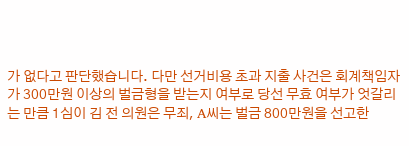가 없다고 판단했습니다. 다만 선거비용 초과 지출 사건은 회계책임자가 300만원 이상의 벌금형을 받는지 여부로 당선 무효 여부가 엇갈리는 만큼 1심이 김 전 의원은 무죄, A씨는 벌금 800만원을 선고한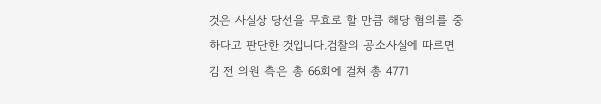것은 사실상 당선을 무효로 할 만큼 해당 혐의를 중하다고 판단한 것입니다.검찰의 공소사실에 따르면 김 전 의원 측은 총 66회에 걸쳐 총 4771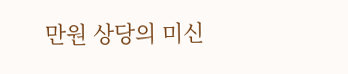만원 상당의 미신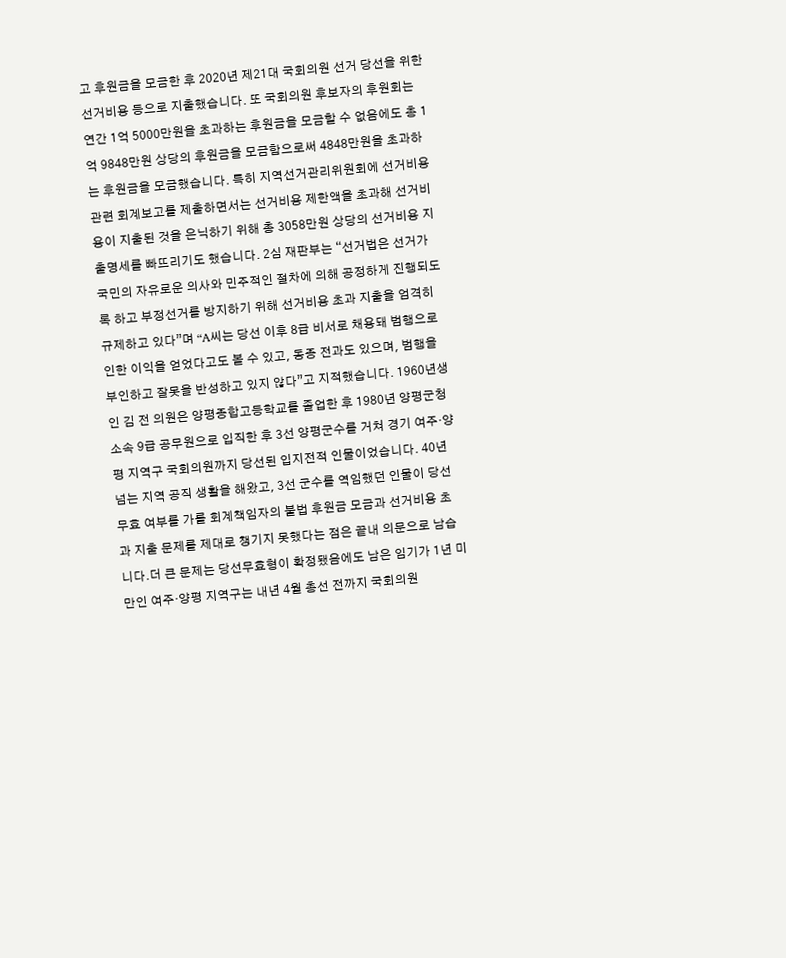고 후원금을 모금한 후 2020년 제21대 국회의원 선거 당선을 위한 선거비용 등으로 지출했습니다. 또 국회의원 후보자의 후원회는 연간 1억 5000만원을 초과하는 후원금을 모금할 수 없음에도 총 1억 9848만원 상당의 후원금을 모금함으로써 4848만원을 초과하는 후원금을 모금했습니다. 특히 지역선거관리위원회에 선거비용 관련 회계보고를 제출하면서는 선거비용 제한액을 초과해 선거비용이 지출된 것을 은닉하기 위해 총 3058만원 상당의 선거비용 지출명세를 빠뜨리기도 했습니다. 2심 재판부는 “선거법은 선거가 국민의 자유로운 의사와 민주적인 절차에 의해 공정하게 진행되도록 하고 부정선거를 방지하기 위해 선거비용 초과 지출을 엄격히 규제하고 있다”며 “A씨는 당선 이후 8급 비서로 채용돼 범행으로 인한 이익을 얻었다고도 볼 수 있고, 동종 전과도 있으며, 범행을 부인하고 잘못을 반성하고 있지 않다”고 지적했습니다. 1960년생인 김 전 의원은 양평종합고등학교를 졸업한 후 1980년 양평군청 소속 9급 공무원으로 입직한 후 3선 양평군수를 거쳐 경기 여주·양평 지역구 국회의원까지 당선된 입지전적 인물이었습니다. 40년 넘는 지역 공직 생활을 해왔고, 3선 군수를 역임했던 인물이 당선 무효 여부를 가를 회계책임자의 불법 후원금 모금과 선거비용 초과 지출 문제를 제대로 챙기지 못했다는 점은 끝내 의문으로 남습니다.더 큰 문제는 당선무효형이 확정됐음에도 남은 임기가 1년 미만인 여주·양평 지역구는 내년 4월 총선 전까지 국회의원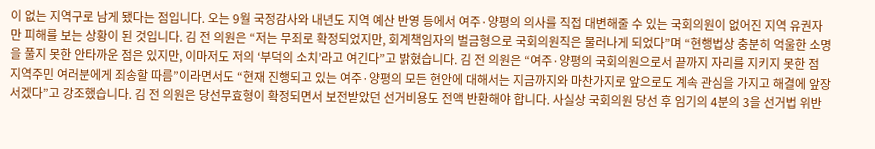이 없는 지역구로 남게 됐다는 점입니다. 오는 9월 국정감사와 내년도 지역 예산 반영 등에서 여주·양평의 의사를 직접 대변해줄 수 있는 국회의원이 없어진 지역 유권자만 피해를 보는 상황이 된 것입니다. 김 전 의원은 “저는 무죄로 확정되었지만, 회계책임자의 벌금형으로 국회의원직은 물러나게 되었다”며 “현행법상 충분히 억울한 소명을 풀지 못한 안타까운 점은 있지만, 이마저도 저의 ‘부덕의 소치’라고 여긴다”고 밝혔습니다. 김 전 의원은 “여주·양평의 국회의원으로서 끝까지 자리를 지키지 못한 점 지역주민 여러분에게 죄송할 따름”이라면서도 “현재 진행되고 있는 여주·양평의 모든 현안에 대해서는 지금까지와 마찬가지로 앞으로도 계속 관심을 가지고 해결에 앞장서겠다”고 강조했습니다. 김 전 의원은 당선무효형이 확정되면서 보전받았던 선거비용도 전액 반환해야 합니다. 사실상 국회의원 당선 후 임기의 4분의 3을 선거법 위반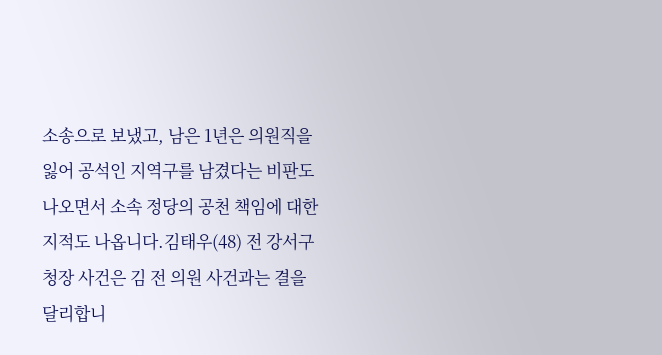소송으로 보냈고, 남은 1년은 의원직을 잃어 공석인 지역구를 남겼다는 비판도 나오면서 소속 정당의 공천 책임에 대한 지적도 나옵니다.김태우(48) 전 강서구청장 사건은 김 전 의원 사건과는 결을 달리합니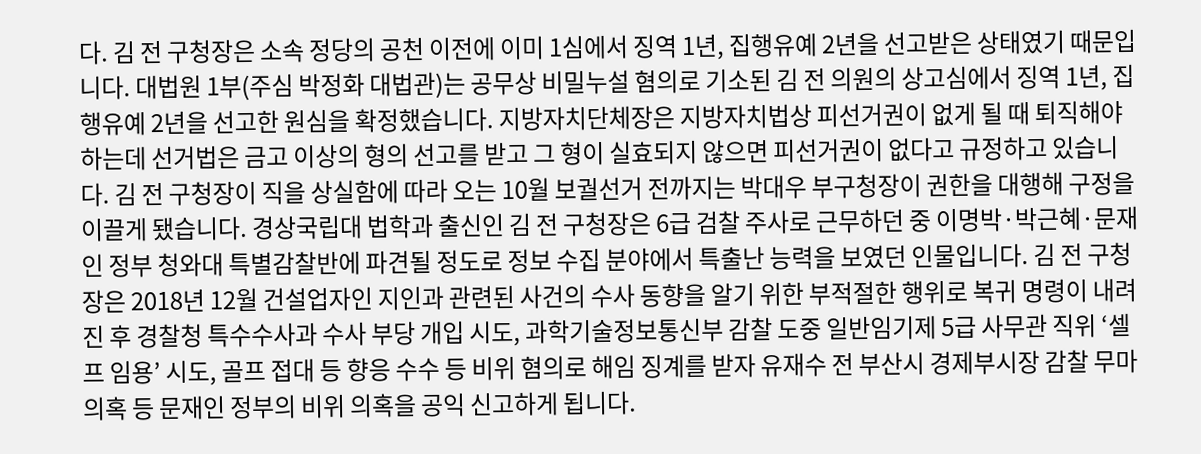다. 김 전 구청장은 소속 정당의 공천 이전에 이미 1심에서 징역 1년, 집행유예 2년을 선고받은 상태였기 때문입니다. 대법원 1부(주심 박정화 대법관)는 공무상 비밀누설 혐의로 기소된 김 전 의원의 상고심에서 징역 1년, 집행유예 2년을 선고한 원심을 확정했습니다. 지방자치단체장은 지방자치법상 피선거권이 없게 될 때 퇴직해야 하는데 선거법은 금고 이상의 형의 선고를 받고 그 형이 실효되지 않으면 피선거권이 없다고 규정하고 있습니다. 김 전 구청장이 직을 상실함에 따라 오는 10월 보궐선거 전까지는 박대우 부구청장이 권한을 대행해 구정을 이끌게 됐습니다. 경상국립대 법학과 출신인 김 전 구청장은 6급 검찰 주사로 근무하던 중 이명박·박근혜·문재인 정부 청와대 특별감찰반에 파견될 정도로 정보 수집 분야에서 특출난 능력을 보였던 인물입니다. 김 전 구청장은 2018년 12월 건설업자인 지인과 관련된 사건의 수사 동향을 알기 위한 부적절한 행위로 복귀 명령이 내려진 후 경찰청 특수수사과 수사 부당 개입 시도, 과학기술정보통신부 감찰 도중 일반임기제 5급 사무관 직위 ‘셀프 임용’ 시도, 골프 접대 등 향응 수수 등 비위 혐의로 해임 징계를 받자 유재수 전 부산시 경제부시장 감찰 무마 의혹 등 문재인 정부의 비위 의혹을 공익 신고하게 됩니다.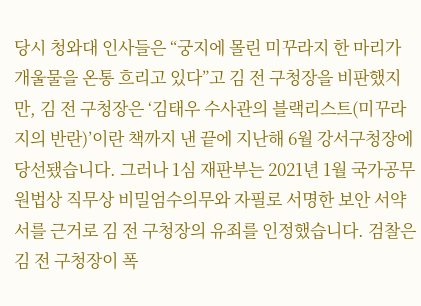당시 청와대 인사들은 “궁지에 몰린 미꾸라지 한 마리가 개울물을 온통 흐리고 있다”고 김 전 구청장을 비판했지만, 김 전 구청장은 ‘김태우 수사관의 블랙리스트(미꾸라지의 반란)’이란 책까지 낸 끝에 지난해 6월 강서구청장에 당선됐습니다. 그러나 1심 재판부는 2021년 1월 국가공무원법상 직무상 비밀엄수의무와 자필로 서명한 보안 서약서를 근거로 김 전 구청장의 유죄를 인정했습니다. 검찰은 김 전 구청장이 폭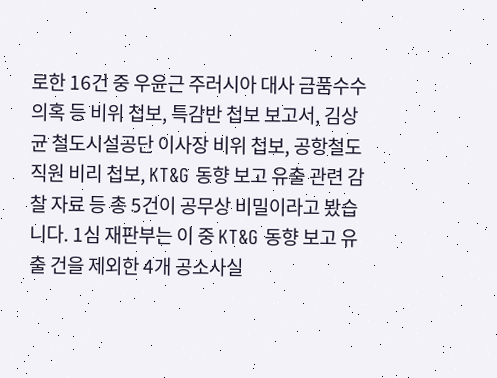로한 16건 중 우윤근 주러시아 대사 금품수수 의혹 등 비위 첩보, 특감반 첩보 보고서, 김상균 철도시설공단 이사장 비위 첩보, 공항철도 직원 비리 첩보, KT&G 동향 보고 유출 관련 감찰 자료 등 총 5건이 공무상 비밀이라고 봤습니다. 1심 재판부는 이 중 KT&G 동향 보고 유출 건을 제외한 4개 공소사실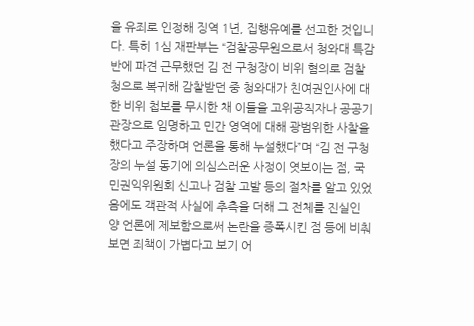을 유죄로 인정해 징역 1년, 집행유예를 선고한 것입니다. 특히 1심 재판부는 “검찰공무원으로서 청와대 특감반에 파견 근무했던 김 전 구청장이 비위 혐의로 검찰청으로 복귀해 감찰받던 중 청와대가 친여권인사에 대한 비위 첩보를 무시한 채 이들을 고위공직자나 공공기관장으로 임명하고 민간 영역에 대해 광범위한 사찰을 했다고 주장하며 언론을 통해 누설했다”며 “김 전 구청장의 누설 동기에 의심스러운 사정이 엿보이는 점, 국민권익위원회 신고나 검찰 고발 등의 절차를 알고 있었음에도 객관적 사실에 추측을 더해 그 전체를 진실인 양 언론에 제보함으로써 논란을 증폭시킨 점 등에 비춰 보면 죄책이 가볍다고 보기 어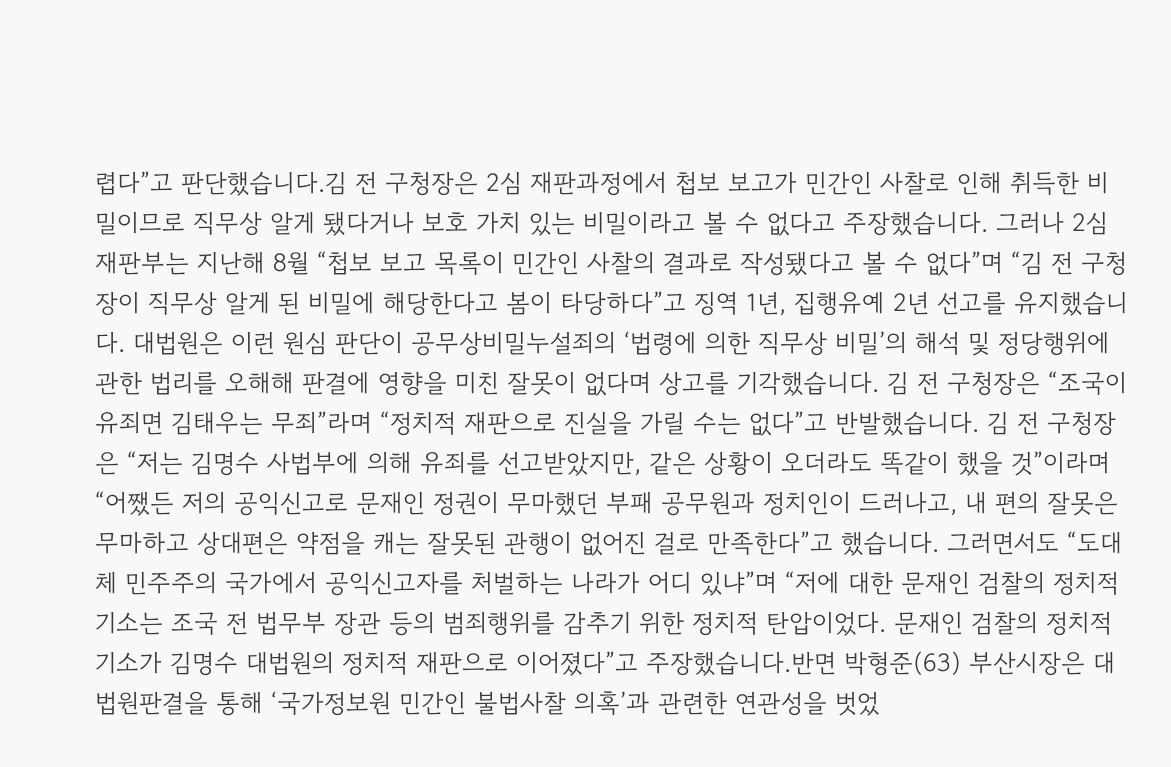렵다”고 판단했습니다.김 전 구청장은 2심 재판과정에서 첩보 보고가 민간인 사찰로 인해 취득한 비밀이므로 직무상 알게 됐다거나 보호 가치 있는 비밀이라고 볼 수 없다고 주장했습니다. 그러나 2심 재판부는 지난해 8월 “첩보 보고 목록이 민간인 사찰의 결과로 작성됐다고 볼 수 없다”며 “김 전 구청장이 직무상 알게 된 비밀에 해당한다고 봄이 타당하다”고 징역 1년, 집행유예 2년 선고를 유지했습니다. 대법원은 이런 원심 판단이 공무상비밀누설죄의 ‘법령에 의한 직무상 비밀’의 해석 및 정당행위에 관한 법리를 오해해 판결에 영향을 미친 잘못이 없다며 상고를 기각했습니다. 김 전 구청장은 “조국이 유죄면 김태우는 무죄”라며 “정치적 재판으로 진실을 가릴 수는 없다”고 반발했습니다. 김 전 구청장은 “저는 김명수 사법부에 의해 유죄를 선고받았지만, 같은 상황이 오더라도 똑같이 했을 것”이라며 “어쨌든 저의 공익신고로 문재인 정권이 무마했던 부패 공무원과 정치인이 드러나고, 내 편의 잘못은 무마하고 상대편은 약점을 캐는 잘못된 관행이 없어진 걸로 만족한다”고 했습니다. 그러면서도 “도대체 민주주의 국가에서 공익신고자를 처벌하는 나라가 어디 있냐”며 “저에 대한 문재인 검찰의 정치적 기소는 조국 전 법무부 장관 등의 범죄행위를 감추기 위한 정치적 탄압이었다. 문재인 검찰의 정치적 기소가 김명수 대법원의 정치적 재판으로 이어졌다”고 주장했습니다.반면 박형준(63) 부산시장은 대법원판결을 통해 ‘국가정보원 민간인 불법사찰 의혹’과 관련한 연관성을 벗었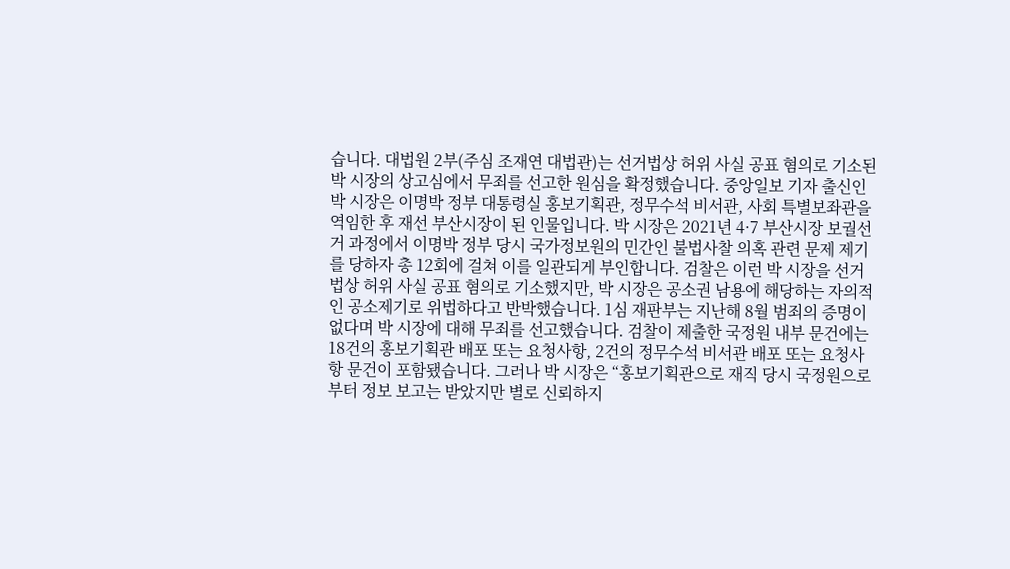습니다. 대법원 2부(주심 조재연 대법관)는 선거법상 허위 사실 공표 혐의로 기소된 박 시장의 상고심에서 무죄를 선고한 원심을 확정했습니다. 중앙일보 기자 출신인 박 시장은 이명박 정부 대통령실 홍보기획관, 정무수석 비서관, 사회 특별보좌관을 역임한 후 재선 부산시장이 된 인물입니다. 박 시장은 2021년 4·7 부산시장 보궐선거 과정에서 이명박 정부 당시 국가정보원의 민간인 불법사찰 의혹 관련 문제 제기를 당하자 총 12회에 걸쳐 이를 일관되게 부인합니다. 검찰은 이런 박 시장을 선거법상 허위 사실 공표 혐의로 기소했지만, 박 시장은 공소권 남용에 해당하는 자의적인 공소제기로 위법하다고 반박했습니다. 1심 재판부는 지난해 8월 범죄의 증명이 없다며 박 시장에 대해 무죄를 선고했습니다. 검찰이 제출한 국정원 내부 문건에는 18건의 홍보기획관 배포 또는 요청사항, 2건의 정무수석 비서관 배포 또는 요청사항 문건이 포함됐습니다. 그러나 박 시장은 “홍보기획관으로 재직 당시 국정원으로부터 정보 보고는 받았지만 별로 신뢰하지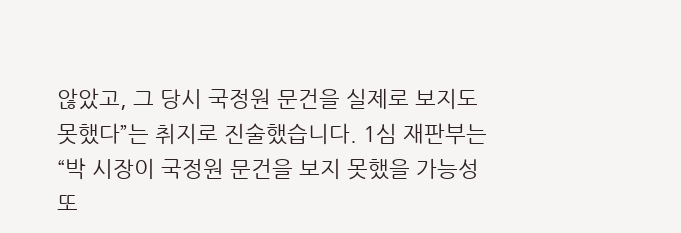않았고, 그 당시 국정원 문건을 실제로 보지도 못했다”는 취지로 진술했습니다. 1심 재판부는 “박 시장이 국정원 문건을 보지 못했을 가능성 또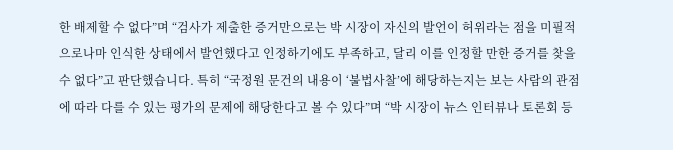한 배제할 수 없다”며 “검사가 제출한 증거만으로는 박 시장이 자신의 발언이 허위라는 점을 미필적으로나마 인식한 상태에서 발언했다고 인정하기에도 부족하고, 달리 이를 인정할 만한 증거를 찾을 수 없다”고 판단했습니다. 특히 “국정원 문건의 내용이 ‘불법사찰’에 해당하는지는 보는 사람의 관점에 따라 다를 수 있는 평가의 문제에 해당한다고 볼 수 있다”며 “박 시장이 뉴스 인터뷰나 토론회 등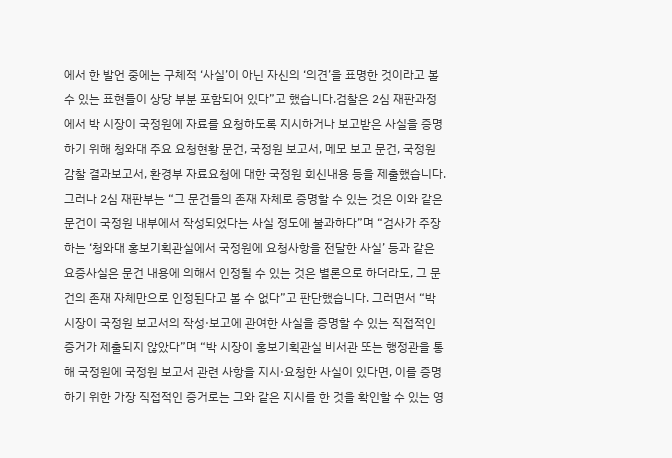에서 한 발언 중에는 구체적 ‘사실’이 아닌 자신의 ‘의견’을 표명한 것이라고 볼 수 있는 표현들이 상당 부분 포함되어 있다”고 했습니다.검찰은 2심 재판과정에서 박 시장이 국정원에 자료를 요청하도록 지시하거나 보고받은 사실을 증명하기 위해 청와대 주요 요청현황 문건, 국정원 보고서, 메모 보고 문건, 국정원 감찰 결과보고서, 환경부 자료요청에 대한 국정원 회신내용 등을 제출했습니다. 그러나 2심 재판부는 “그 문건들의 존재 자체로 증명할 수 있는 것은 이와 같은 문건이 국정원 내부에서 작성되었다는 사실 정도에 불과하다”며 “검사가 주장하는 ‘청와대 홍보기획관실에서 국정원에 요청사항을 전달한 사실’ 등과 같은 요증사실은 문건 내용에 의해서 인정될 수 있는 것은 별론으로 하더라도, 그 문건의 존재 자체만으로 인정된다고 볼 수 없다”고 판단했습니다. 그러면서 “박 시장이 국정원 보고서의 작성·보고에 관여한 사실을 증명할 수 있는 직접적인 증거가 제출되지 않았다”며 “박 시장이 홍보기획관실 비서관 또는 행정관을 통해 국정원에 국정원 보고서 관련 사항을 지시·요청한 사실이 있다면, 이를 증명하기 위한 가장 직접적인 증거로는 그와 같은 지시를 한 것을 확인할 수 있는 영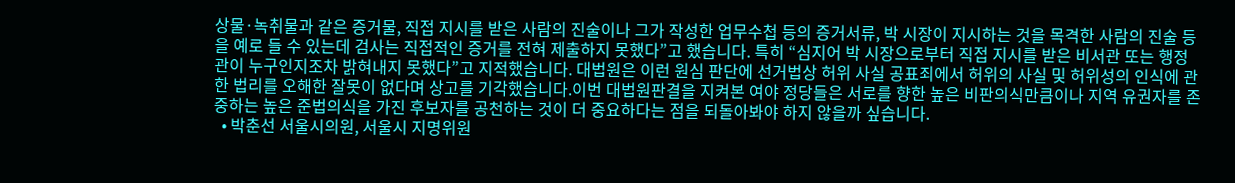상물·녹취물과 같은 증거물, 직접 지시를 받은 사람의 진술이나 그가 작성한 업무수첩 등의 증거서류, 박 시장이 지시하는 것을 목격한 사람의 진술 등을 예로 들 수 있는데 검사는 직접적인 증거를 전혀 제출하지 못했다”고 했습니다. 특히 “심지어 박 시장으로부터 직접 지시를 받은 비서관 또는 행정관이 누구인지조차 밝혀내지 못했다”고 지적했습니다. 대법원은 이런 원심 판단에 선거법상 허위 사실 공표죄에서 허위의 사실 및 허위성의 인식에 관한 법리를 오해한 잘못이 없다며 상고를 기각했습니다.이번 대법원판결을 지켜본 여야 정당들은 서로를 향한 높은 비판의식만큼이나 지역 유권자를 존중하는 높은 준법의식을 가진 후보자를 공천하는 것이 더 중요하다는 점을 되돌아봐야 하지 않을까 싶습니다.
  • 박춘선 서울시의원, 서울시 지명위원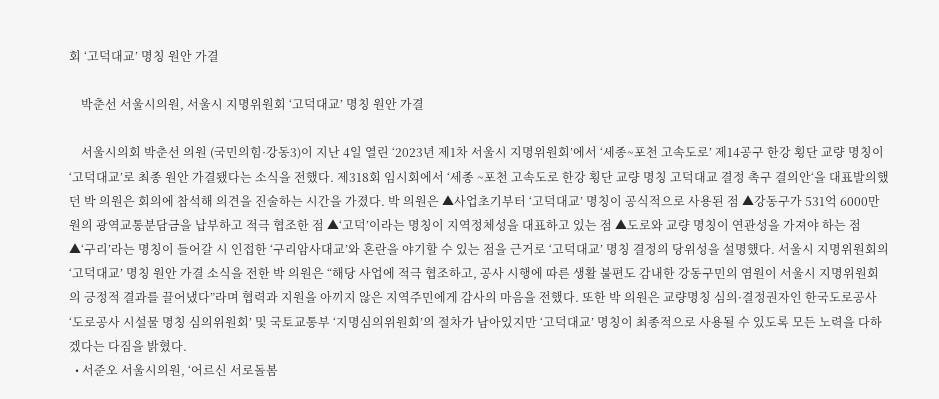회 ‘고덕대교’ 명칭 원안 가결

    박춘선 서울시의원, 서울시 지명위원회 ‘고덕대교’ 명칭 원안 가결

    서울시의회 박춘선 의원 (국민의힘·강동3)이 지난 4일 열린 ‘2023년 제1차 서울시 지명위원회’에서 ‘세종~포천 고속도로’ 제14공구 한강 횡단 교량 명칭이 ‘고덕대교’로 최종 원안 가결됐다는 소식을 전했다. 제318회 임시회에서 ‘세종 ~포천 고속도로 한강 횡단 교량 명칭 고덕대교 결정 촉구 결의안‘을 대표발의했던 박 의원은 회의에 참석해 의견을 진술하는 시간을 가졌다. 박 의원은 ▲사업초기부터 ‘고덕대교’ 명칭이 공식적으로 사용된 점 ▲강동구가 531억 6000만원의 광역교통분담금을 납부하고 적극 협조한 점 ▲‘고덕’이라는 명칭이 지역정체성을 대표하고 있는 점 ▲도로와 교량 명칭이 연관성을 가져야 하는 점 ▲‘구리’라는 명칭이 들어갈 시 인접한 ‘구리암사대교’와 혼란을 야기할 수 있는 점을 근거로 ‘고덕대교’ 명칭 결정의 당위성을 설명했다. 서울시 지명위원회의 ‘고덕대교’ 명칭 원안 가결 소식을 전한 박 의원은 “해당 사업에 적극 협조하고, 공사 시행에 따른 생활 불편도 감내한 강동구민의 염원이 서울시 지명위원회의 긍정적 결과를 끌어냈다”라며 협력과 지원을 아끼지 않은 지역주민에게 감사의 마음을 전했다. 또한 박 의원은 교량명칭 심의·결정권자인 한국도로공사 ‘도로공사 시설물 명칭 심의위원회’ 및 국토교통부 ‘지명심의위원회’의 절차가 남아있지만 ‘고덕대교’ 명칭이 최종적으로 사용될 수 있도록 모든 노력을 다하겠다는 다짐을 밝혔다.
  • 서준오 서울시의원, ‘어르신 서로돌봄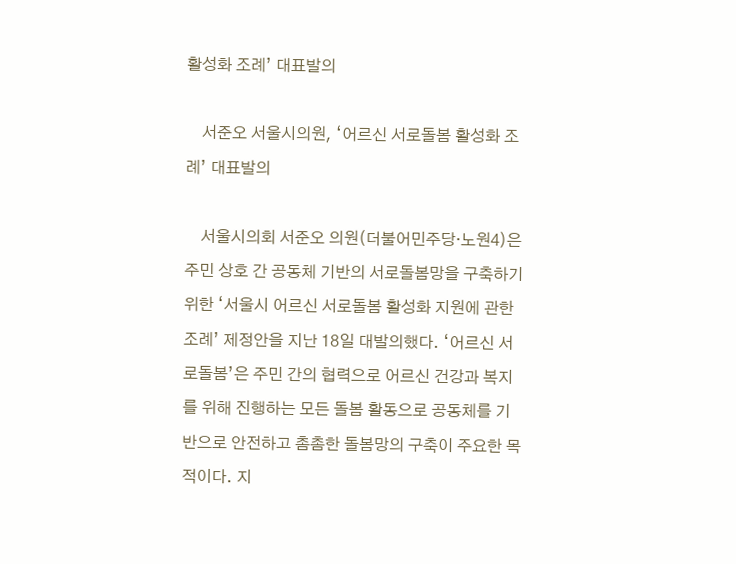활성화 조례’ 대표발의

    서준오 서울시의원, ‘어르신 서로돌봄 활성화 조례’ 대표발의

    서울시의회 서준오 의원(더불어민주당·노원4)은 주민 상호 간 공동체 기반의 서로돌봄망을 구축하기 위한 ‘서울시 어르신 서로돌봄 활성화 지원에 관한 조례’ 제정안을 지난 18일 대발의했다. ‘어르신 서로돌봄’은 주민 간의 협력으로 어르신 건강과 복지를 위해 진행하는 모든 돌봄 활동으로 공동체를 기반으로 안전하고 촘촘한 돌봄망의 구축이 주요한 목적이다. 지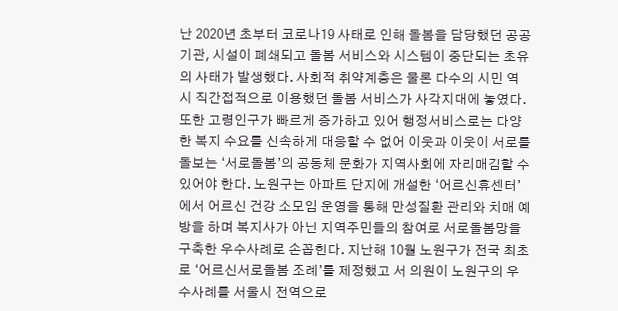난 2020년 초부터 코로나19 사태로 인해 돌봄을 담당했던 공공기관, 시설이 폐쇄되고 돌봄 서비스와 시스템이 중단되는 초유의 사태가 발생했다. 사회적 취약계층은 물론 다수의 시민 역시 직간접적으로 이용했던 돌봄 서비스가 사각지대에 놓였다. 또한 고령인구가 빠르게 증가하고 있어 행정서비스로는 다양한 복지 수요를 신속하게 대응할 수 없어 이웃과 이웃이 서로를 돌보는 ‘서로돌봄’의 공동체 문화가 지역사회에 자리매김할 수 있어야 한다. 노원구는 아파트 단지에 개설한 ‘어르신휴센터’에서 어르신 건강 소모임 운영을 통해 만성질환 관리와 치매 예방을 하며 복지사가 아닌 지역주민들의 참여로 서로돌봄망을 구축한 우수사례로 손꼽힌다. 지난해 10월 노원구가 전국 최초로 ‘어르신서로돌봄 조례’를 제정했고 서 의원이 노원구의 우수사례를 서울시 전역으로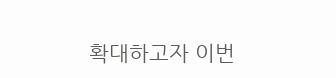확대하고자 이번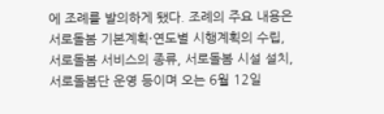에 조례를 발의하게 됐다. 조례의 주요 내용은 서로돌봄 기본계획·연도별 시행계획의 수립, 서로돌봄 서비스의 종류, 서로돌봄 시설 설치, 서로돌봄단 운영 등이며 오는 6월 12일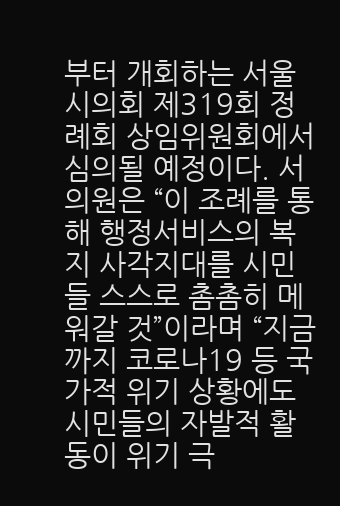부터 개회하는 서울시의회 제319회 정례회 상임위원회에서 심의될 예정이다. 서 의원은 “이 조례를 통해 행정서비스의 복지 사각지대를 시민들 스스로 촘촘히 메워갈 것”이라며 “지금까지 코로나19 등 국가적 위기 상황에도 시민들의 자발적 활동이 위기 극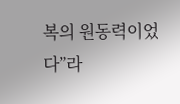복의 원동력이었다”라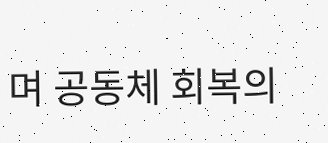며 공동체 회복의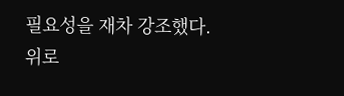필요성을 재차 강조했다.
위로